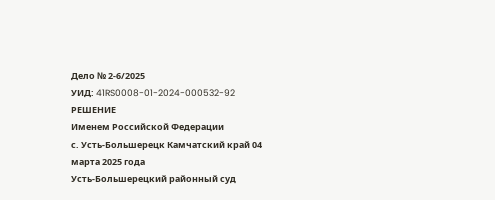Дело № 2-6/2025
УИД: 41RS0008-01-2024-000532-92
РЕШЕНИЕ
Именем Российской Федерации
с. Усть-Большерецк Камчатский край 04 марта 2025 года
Усть-Большерецкий районный суд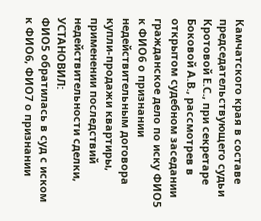Камчатского края в составе председательствующего судьи Кротовой Е.С., при секретаре Боковой А.В., рассмотрев в открытом судебном заседании гражданское дело по иску ФИО5 к ФИО6 о признании недействительным договора купли-продажи квартиры, применении последствий недействительности сделки,
УСТАНОВИЛ:
ФИО5 обратилась в суд с иском к ФИО6, ФИО7 о признании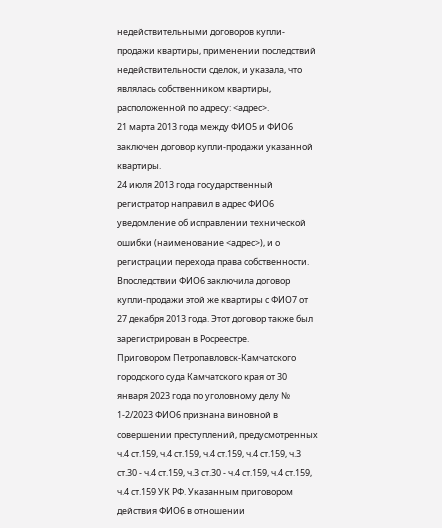недействительными договоров купли-продажи квартиры, применении последствий недействительности сделок, и указала, что являлась собственником квартиры, расположенной по адресу: <адрес>.
21 марта 2013 года между ФИО5 и ФИО6 заключен договор купли-продажи указанной квартиры.
24 июля 2013 года государственный регистратор направил в адрес ФИО6 уведомление об исправлении технической ошибки (наименование <адрес>), и о регистрации перехода права собственности.
Впоследствии ФИО6 заключила договор купли-продажи этой же квартиры с ФИО7 от 27 декабря 2013 года. Этот договор также был зарегистрирован в Росреестре.
Приговором Петропавловск-Камчатского городского суда Камчатского края от 30 января 2023 года по уголовному делу № 1-2/2023 ФИО6 признана виновной в совершении преступлений, предусмотренных ч.4 ст.159, ч.4 ст.159, ч.4 ст.159, ч.4 ст.159, ч.3 ст.30 - ч.4 ст.159, ч.3 ст.30 - ч.4 ст.159, ч.4 ст.159, ч.4 ст.159 УК РФ. Указанным приговором действия ФИО6 в отношении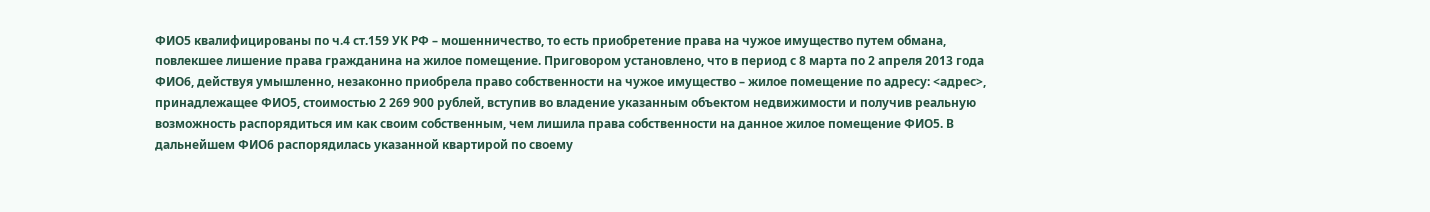ФИО5 квалифицированы по ч.4 ст.159 УК РФ – мошенничество, то есть приобретение права на чужое имущество путем обмана, повлекшее лишение права гражданина на жилое помещение. Приговором установлено, что в период с 8 марта по 2 апреля 2013 года ФИО6, действуя умышленно, незаконно приобрела право собственности на чужое имущество – жилое помещение по адресу: <адрес>, принадлежащее ФИО5, стоимостью 2 269 900 рублей, вступив во владение указанным объектом недвижимости и получив реальную возможность распорядиться им как своим собственным, чем лишила права собственности на данное жилое помещение ФИО5. В дальнейшем ФИО6 распорядилась указанной квартирой по своему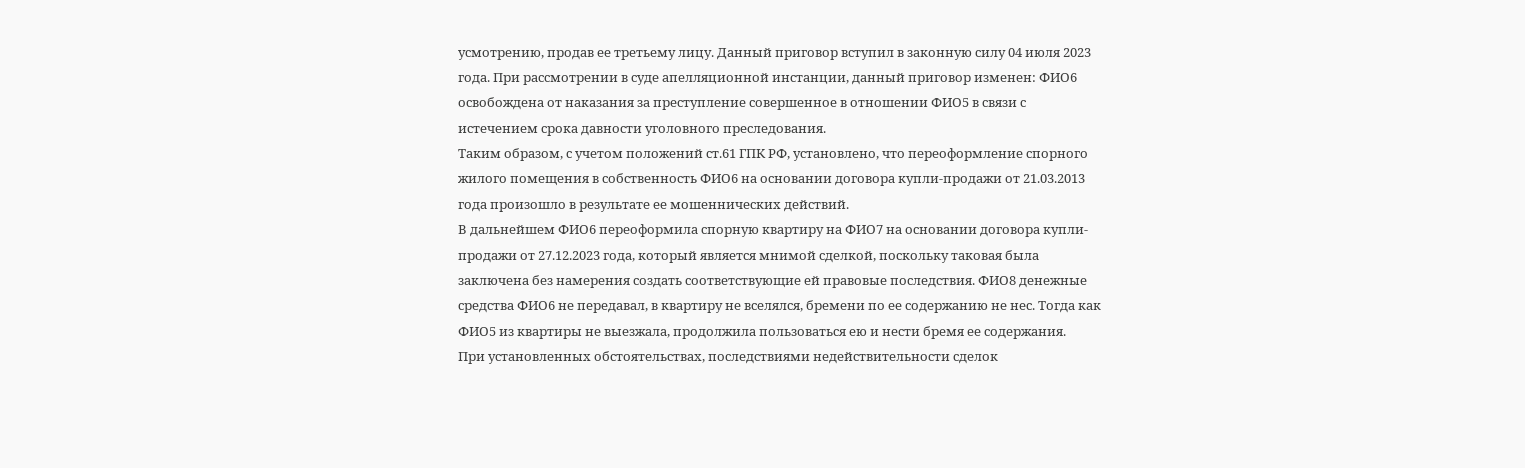усмотрению, продав ее третьему лицу. Данный приговор вступил в законную силу 04 июля 2023 года. При рассмотрении в суде апелляционной инстанции, данный приговор изменен: ФИО6 освобождена от наказания за преступление совершенное в отношении ФИО5 в связи с истечением срока давности уголовного преследования.
Таким образом, с учетом положений ст.61 ГПК РФ, установлено, что переоформление спорного жилого помещения в собственность ФИО6 на основании договора купли-продажи от 21.03.2013 года произошло в результате ее мошеннических действий.
В дальнейшем ФИО6 переоформила спорную квартиру на ФИО7 на основании договора купли-продажи от 27.12.2023 года, который является мнимой сделкой, поскольку таковая была заключена без намерения создать соответствующие ей правовые последствия. ФИО8 денежные средства ФИО6 не передавал, в квартиру не вселялся, бремени по ее содержанию не нес. Тогда как ФИО5 из квартиры не выезжала, продолжила пользоваться ею и нести бремя ее содержания.
При установленных обстоятельствах, последствиями недействительности сделок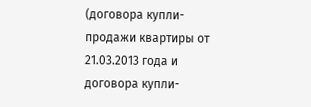(договора купли-продажи квартиры от 21.03.2013 года и договора купли-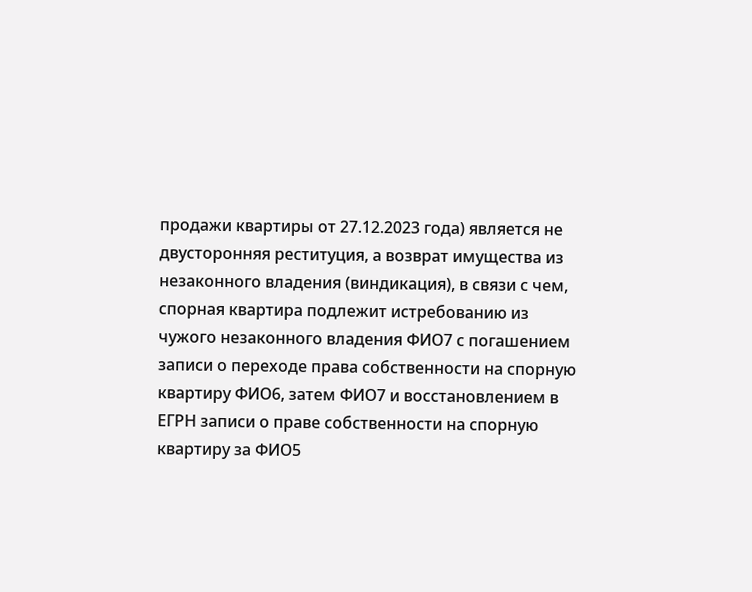продажи квартиры от 27.12.2023 года) является не двусторонняя реституция, а возврат имущества из незаконного владения (виндикация), в связи с чем, спорная квартира подлежит истребованию из чужого незаконного владения ФИО7 с погашением записи о переходе права собственности на спорную квартиру ФИО6, затем ФИО7 и восстановлением в ЕГРН записи о праве собственности на спорную квартиру за ФИО5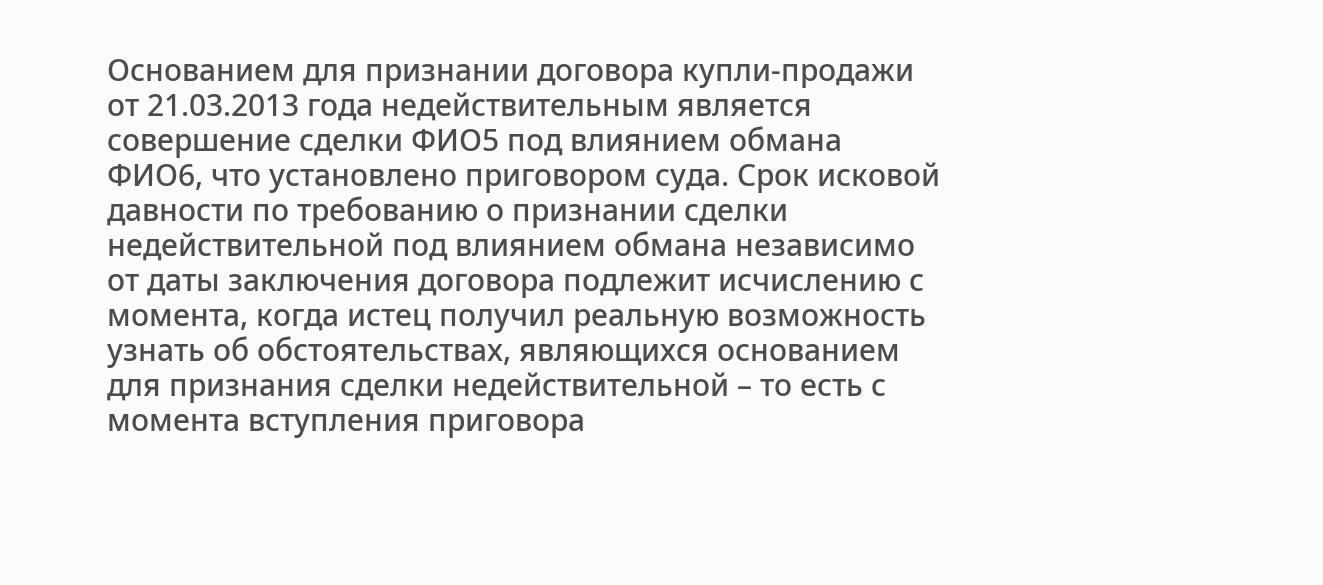Основанием для признании договора купли-продажи от 21.03.2013 года недействительным является совершение сделки ФИО5 под влиянием обмана ФИО6, что установлено приговором суда. Срок исковой давности по требованию о признании сделки недействительной под влиянием обмана независимо от даты заключения договора подлежит исчислению с момента, когда истец получил реальную возможность узнать об обстоятельствах, являющихся основанием для признания сделки недействительной – то есть с момента вступления приговора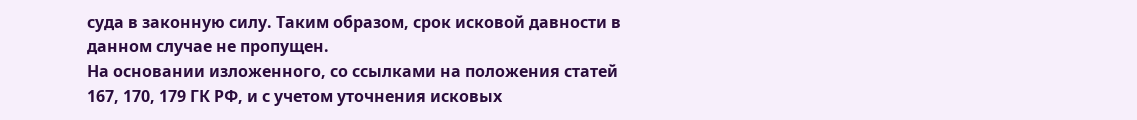суда в законную силу. Таким образом, срок исковой давности в данном случае не пропущен.
На основании изложенного, со ссылками на положения статей 167, 170, 179 ГК РФ, и с учетом уточнения исковых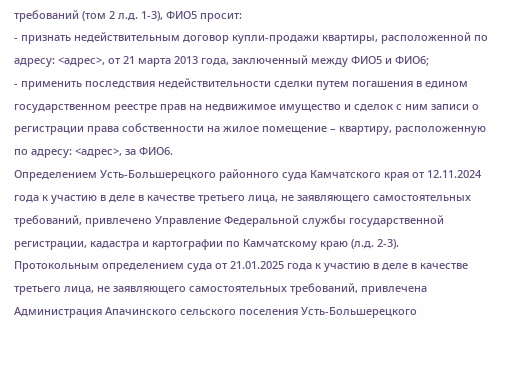требований (том 2 л.д. 1-3), ФИО5 просит:
- признать недействительным договор купли-продажи квартиры, расположенной по адресу: <адрес>, от 21 марта 2013 года, заключенный между ФИО5 и ФИО6;
- применить последствия недействительности сделки путем погашения в едином государственном реестре прав на недвижимое имущество и сделок с ним записи о регистрации права собственности на жилое помещение – квартиру, расположенную по адресу: <адрес>, за ФИО6.
Определением Усть-Большерецкого районного суда Камчатского края от 12.11.2024 года к участию в деле в качестве третьего лица, не заявляющего самостоятельных требований, привлечено Управление Федеральной службы государственной регистрации, кадастра и картографии по Камчатскому краю (л.д. 2-3).
Протокольным определением суда от 21.01.2025 года к участию в деле в качестве третьего лица, не заявляющего самостоятельных требований, привлечена Администрация Апачинского сельского поселения Усть-Большерецкого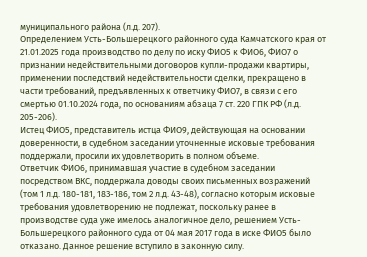муниципального района (л.д. 207).
Определением Усть-Большерецкого районного суда Камчатского края от 21.01.2025 года производство по делу по иску ФИО5 к ФИО6, ФИО7 о признании недействительными договоров купли-продажи квартиры, применении последствий недействительности сделки, прекращено в части требований, предъявленных к ответчику ФИО7, в связи с его смертью 01.10.2024 года, по основаниям абзаца 7 ст. 220 ГПК РФ (л.д. 205-206).
Истец ФИО5, представитель истца ФИО9, действующая на основании доверенности, в судебном заседании уточненные исковые требования поддержали, просили их удовлетворить в полном объеме.
Ответчик ФИО6, принимавшая участие в судебном заседании посредством ВКС, поддержала доводы своих письменных возражений (том 1 л.д. 180-181, 183-186, том 2 л.д. 43-48), согласно которым исковые требования удовлетворению не подлежат, поскольку ранее в производстве суда уже имелось аналогичное дело, решением Усть-Большерецкого районного суда от 04 мая 2017 года в иске ФИО5 было отказано. Данное решение вступило в законную силу.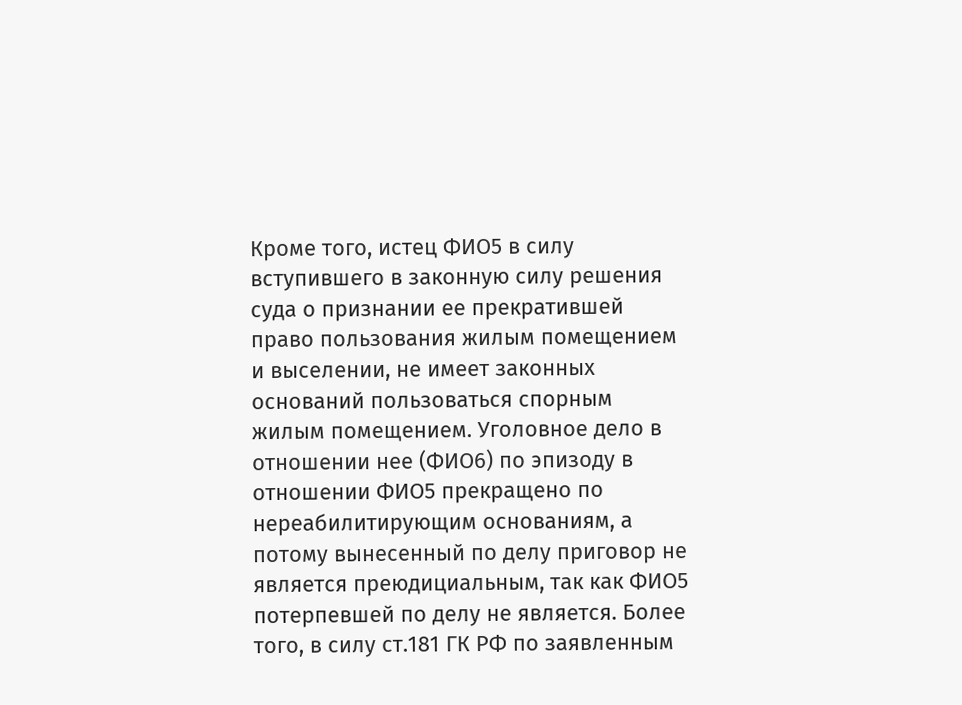Кроме того, истец ФИО5 в силу вступившего в законную силу решения суда о признании ее прекратившей право пользования жилым помещением и выселении, не имеет законных оснований пользоваться спорным жилым помещением. Уголовное дело в отношении нее (ФИО6) по эпизоду в отношении ФИО5 прекращено по нереабилитирующим основаниям, а потому вынесенный по делу приговор не является преюдициальным, так как ФИО5 потерпевшей по делу не является. Более того, в силу ст.181 ГК РФ по заявленным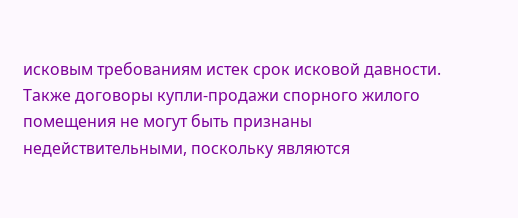исковым требованиям истек срок исковой давности. Также договоры купли-продажи спорного жилого помещения не могут быть признаны недействительными, поскольку являются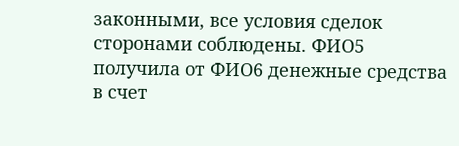законными, все условия сделок сторонами соблюдены. ФИО5 получила от ФИО6 денежные средства в счет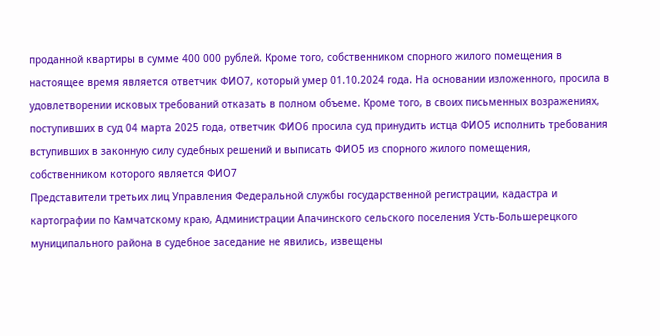проданной квартиры в сумме 400 000 рублей. Кроме того, собственником спорного жилого помещения в настоящее время является ответчик ФИО7, который умер 01.10.2024 года. На основании изложенного, просила в удовлетворении исковых требований отказать в полном объеме. Кроме того, в своих письменных возражениях, поступивших в суд 04 марта 2025 года, ответчик ФИО6 просила суд принудить истца ФИО5 исполнить требования вступивших в законную силу судебных решений и выписать ФИО5 из спорного жилого помещения, собственником которого является ФИО7
Представители третьих лиц Управления Федеральной службы государственной регистрации, кадастра и картографии по Камчатскому краю, Администрации Апачинского сельского поселения Усть-Большерецкого муниципального района в судебное заседание не явились, извещены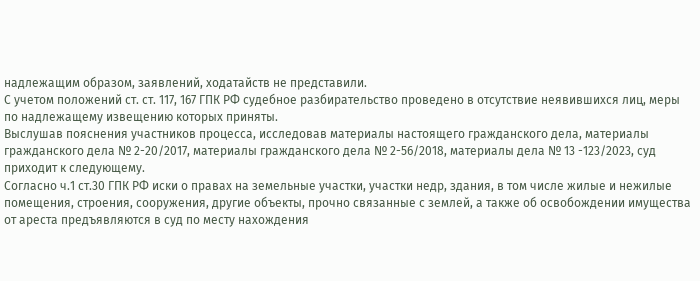надлежащим образом, заявлений, ходатайств не представили.
С учетом положений ст. ст. 117, 167 ГПК РФ судебное разбирательство проведено в отсутствие неявившихся лиц, меры по надлежащему извещению которых приняты.
Выслушав пояснения участников процесса, исследовав материалы настоящего гражданского дела, материалы гражданского дела № 2-20/2017, материалы гражданского дела № 2-56/2018, материалы дела № 13 -123/2023, суд приходит к следующему.
Согласно ч.1 ст.30 ГПК РФ иски о правах на земельные участки, участки недр, здания, в том числе жилые и нежилые помещения, строения, сооружения, другие объекты, прочно связанные с землей, а также об освобождении имущества от ареста предъявляются в суд по месту нахождения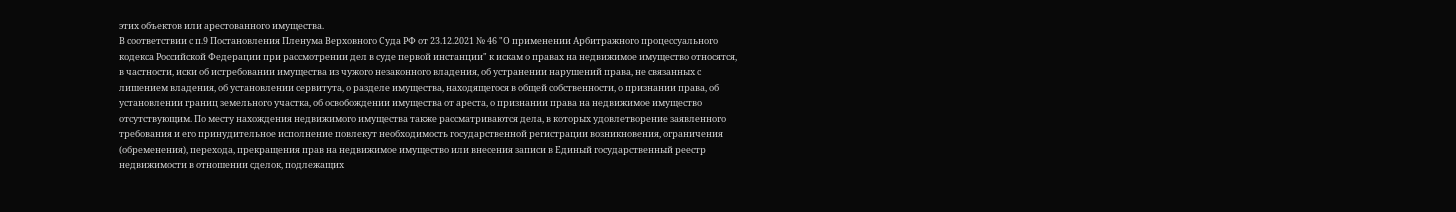этих объектов или арестованного имущества.
В соответствии с п.9 Постановления Пленума Верховного Суда РФ от 23.12.2021 № 46 "О применении Арбитражного процессуального кодекса Российской Федерации при рассмотрении дел в суде первой инстанции" к искам о правах на недвижимое имущество относятся, в частности, иски об истребовании имущества из чужого незаконного владения, об устранении нарушений права, не связанных с лишением владения, об установлении сервитута, о разделе имущества, находящегося в общей собственности, о признании права, об установлении границ земельного участка, об освобождении имущества от ареста, о признании права на недвижимое имущество отсутствующим. По месту нахождения недвижимого имущества также рассматриваются дела, в которых удовлетворение заявленного требования и его принудительное исполнение повлекут необходимость государственной регистрации возникновения, ограничения (обременения), перехода, прекращения прав на недвижимое имущество или внесения записи в Единый государственный реестр недвижимости в отношении сделок, подлежащих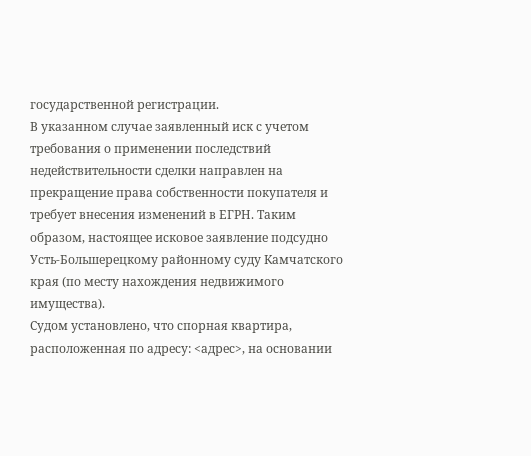государственной регистрации.
В указанном случае заявленный иск с учетом требования о применении последствий недействительности сделки направлен на прекращение права собственности покупателя и требует внесения изменений в ЕГРН. Таким образом, настоящее исковое заявление подсудно Усть-Большерецкому районному суду Камчатского края (по месту нахождения недвижимого имущества).
Судом установлено, что спорная квартира, расположенная по адресу: <адрес>, на основании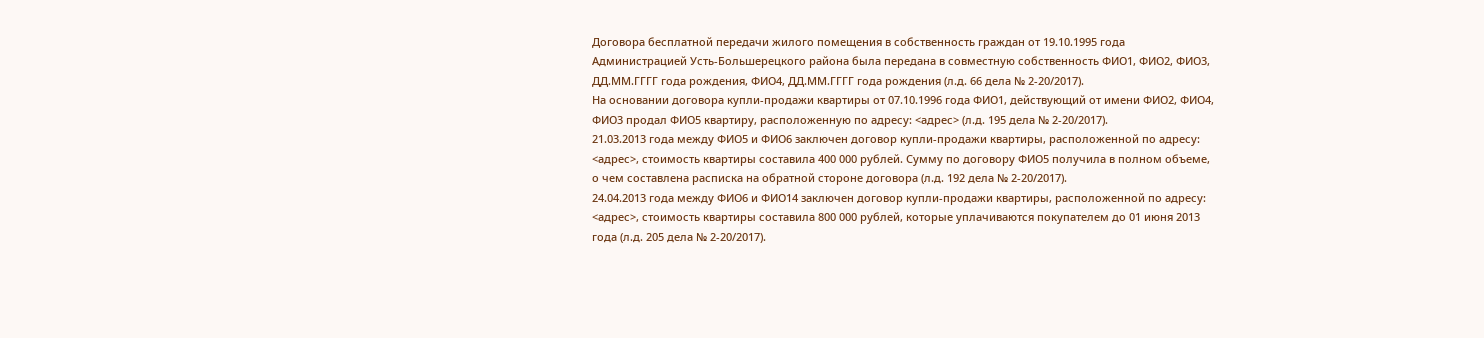Договора бесплатной передачи жилого помещения в собственность граждан от 19.10.1995 года Администрацией Усть-Большерецкого района была передана в совместную собственность ФИО1, ФИО2, ФИО3, ДД.ММ.ГГГГ года рождения, ФИО4, ДД.ММ.ГГГГ года рождения (л.д. 66 дела № 2-20/2017).
На основании договора купли-продажи квартиры от 07.10.1996 года ФИО1, действующий от имени ФИО2, ФИО4, ФИО3 продал ФИО5 квартиру, расположенную по адресу: <адрес> (л.д. 195 дела № 2-20/2017).
21.03.2013 года между ФИО5 и ФИО6 заключен договор купли-продажи квартиры, расположенной по адресу: <адрес>, стоимость квартиры составила 400 000 рублей. Сумму по договору ФИО5 получила в полном объеме, о чем составлена расписка на обратной стороне договора (л.д. 192 дела № 2-20/2017).
24.04.2013 года между ФИО6 и ФИО14 заключен договор купли-продажи квартиры, расположенной по адресу: <адрес>, стоимость квартиры составила 800 000 рублей, которые уплачиваются покупателем до 01 июня 2013 года (л.д. 205 дела № 2-20/2017).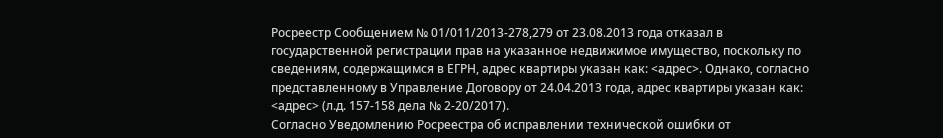Росреестр Сообщением № 01/011/2013-278,279 от 23.08.2013 года отказал в государственной регистрации прав на указанное недвижимое имущество, поскольку по сведениям, содержащимся в ЕГРН, адрес квартиры указан как: <адрес>. Однако, согласно представленному в Управление Договору от 24.04.2013 года, адрес квартиры указан как: <адрес> (л.д. 157-158 дела № 2-20/2017).
Согласно Уведомлению Росреестра об исправлении технической ошибки от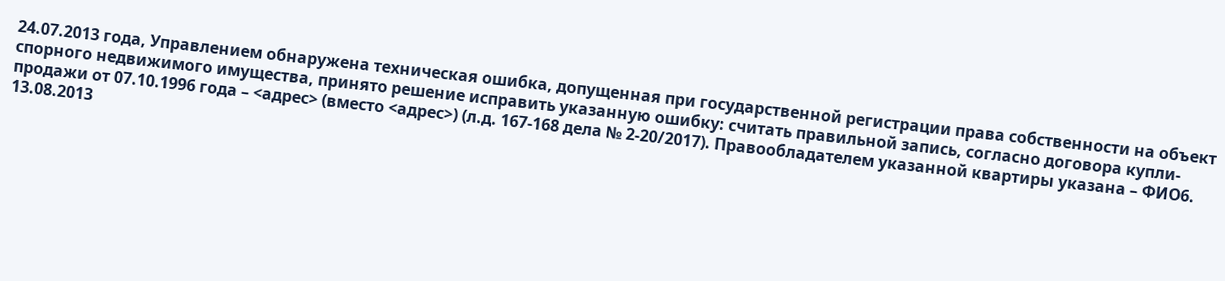24.07.2013 года, Управлением обнаружена техническая ошибка, допущенная при государственной регистрации права собственности на объект спорного недвижимого имущества, принято решение исправить указанную ошибку: считать правильной запись, согласно договора купли-продажи от 07.10.1996 года – <адрес> (вместо <адрес>) (л.д. 167-168 дела № 2-20/2017). Правообладателем указанной квартиры указана – ФИО6.
13.08.2013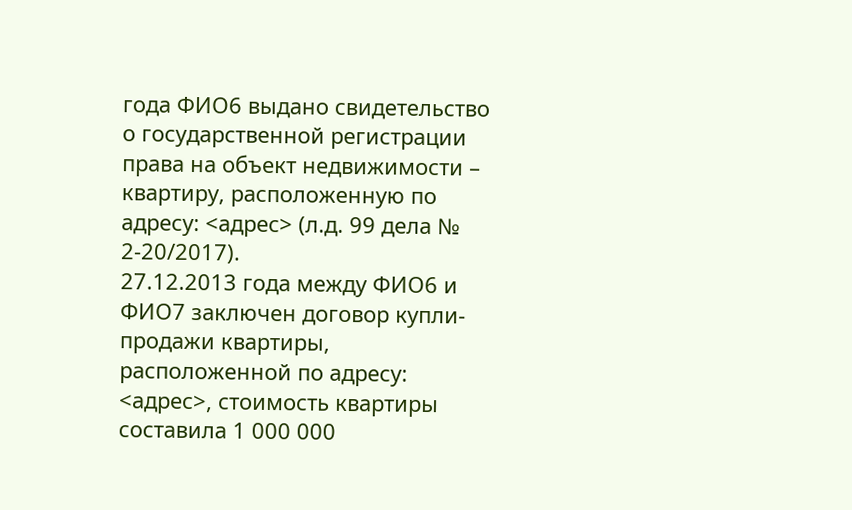года ФИО6 выдано свидетельство о государственной регистрации права на объект недвижимости – квартиру, расположенную по адресу: <адрес> (л.д. 99 дела № 2-20/2017).
27.12.2013 года между ФИО6 и ФИО7 заключен договор купли-продажи квартиры, расположенной по адресу: <адрес>, стоимость квартиры составила 1 000 000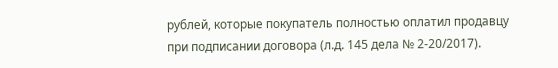рублей, которые покупатель полностью оплатил продавцу при подписании договора (л.д. 145 дела № 2-20/2017).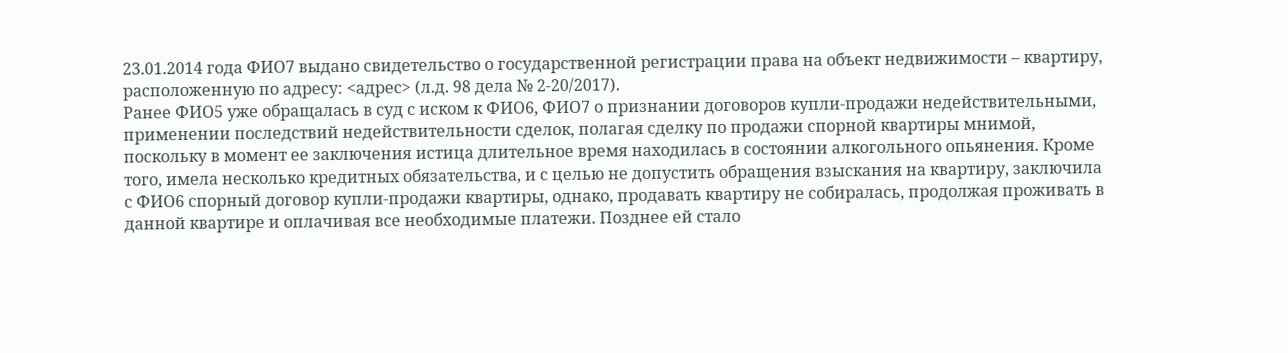23.01.2014 года ФИО7 выдано свидетельство о государственной регистрации права на объект недвижимости – квартиру, расположенную по адресу: <адрес> (л.д. 98 дела № 2-20/2017).
Ранее ФИО5 уже обращалась в суд с иском к ФИО6, ФИО7 о признании договоров купли-продажи недействительными, применении последствий недействительности сделок, полагая сделку по продажи спорной квартиры мнимой, поскольку в момент ее заключения истица длительное время находилась в состоянии алкогольного опьянения. Кроме того, имела несколько кредитных обязательства, и с целью не допустить обращения взыскания на квартиру, заключила с ФИО6 спорный договор купли-продажи квартиры, однако, продавать квартиру не собиралась, продолжая проживать в данной квартире и оплачивая все необходимые платежи. Позднее ей стало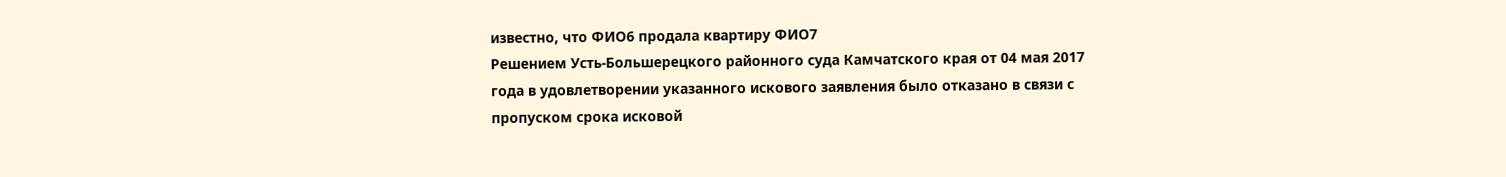известно, что ФИО6 продала квартиру ФИО7
Решением Усть-Большерецкого районного суда Камчатского края от 04 мая 2017 года в удовлетворении указанного искового заявления было отказано в связи с пропуском срока исковой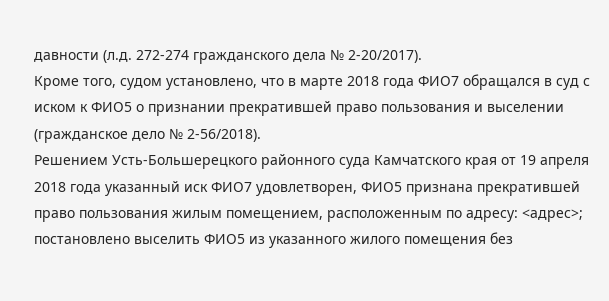давности (л.д. 272-274 гражданского дела № 2-20/2017).
Кроме того, судом установлено, что в марте 2018 года ФИО7 обращался в суд с иском к ФИО5 о признании прекратившей право пользования и выселении (гражданское дело № 2-56/2018).
Решением Усть-Большерецкого районного суда Камчатского края от 19 апреля 2018 года указанный иск ФИО7 удовлетворен, ФИО5 признана прекратившей право пользования жилым помещением, расположенным по адресу: <адрес>; постановлено выселить ФИО5 из указанного жилого помещения без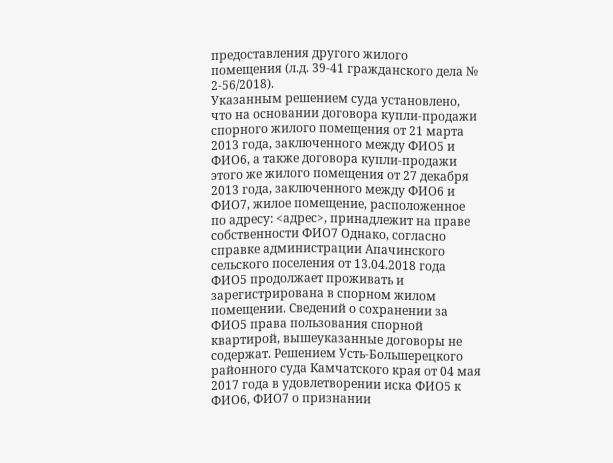предоставления другого жилого помещения (л.д. 39-41 гражданского дела № 2-56/2018).
Указанным решением суда установлено, что на основании договора купли-продажи спорного жилого помещения от 21 марта 2013 года, заключенного между ФИО5 и ФИО6, а также договора купли-продажи этого же жилого помещения от 27 декабря 2013 года, заключенного между ФИО6 и ФИО7, жилое помещение, расположенное по адресу: <адрес>, принадлежит на праве собственности ФИО7 Однако, согласно справке администрации Апачинского сельского поселения от 13.04.2018 года ФИО5 продолжает проживать и зарегистрирована в спорном жилом помещении. Сведений о сохранении за ФИО5 права пользования спорной квартирой, вышеуказанные договоры не содержат. Решением Усть-Большерецкого районного суда Камчатского края от 04 мая 2017 года в удовлетворении иска ФИО5 к ФИО6, ФИО7 о признании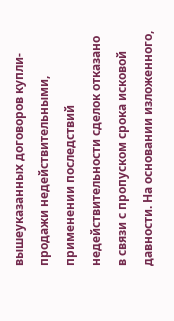вышеуказанных договоров купли-продажи недействительными, применении последствий недействительности сделок отказано в связи с пропуском срока исковой давности. На основании изложенного,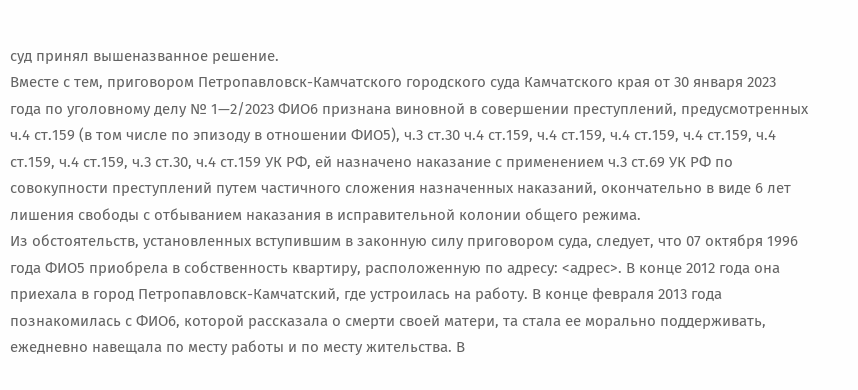суд принял вышеназванное решение.
Вместе с тем, приговором Петропавловск-Камчатского городского суда Камчатского края от 30 января 2023 года по уголовному делу № 1—2/2023 ФИО6 признана виновной в совершении преступлений, предусмотренных ч.4 ст.159 (в том числе по эпизоду в отношении ФИО5), ч.3 ст.30 ч.4 ст.159, ч.4 ст.159, ч.4 ст.159, ч.4 ст.159, ч.4 ст.159, ч.4 ст.159, ч.3 ст.30, ч.4 ст.159 УК РФ, ей назначено наказание с применением ч.3 ст.69 УК РФ по совокупности преступлений путем частичного сложения назначенных наказаний, окончательно в виде 6 лет лишения свободы с отбыванием наказания в исправительной колонии общего режима.
Из обстоятельств, установленных вступившим в законную силу приговором суда, следует, что 07 октября 1996 года ФИО5 приобрела в собственность квартиру, расположенную по адресу: <адрес>. В конце 2012 года она приехала в город Петропавловск-Камчатский, где устроилась на работу. В конце февраля 2013 года познакомилась с ФИО6, которой рассказала о смерти своей матери, та стала ее морально поддерживать, ежедневно навещала по месту работы и по месту жительства. В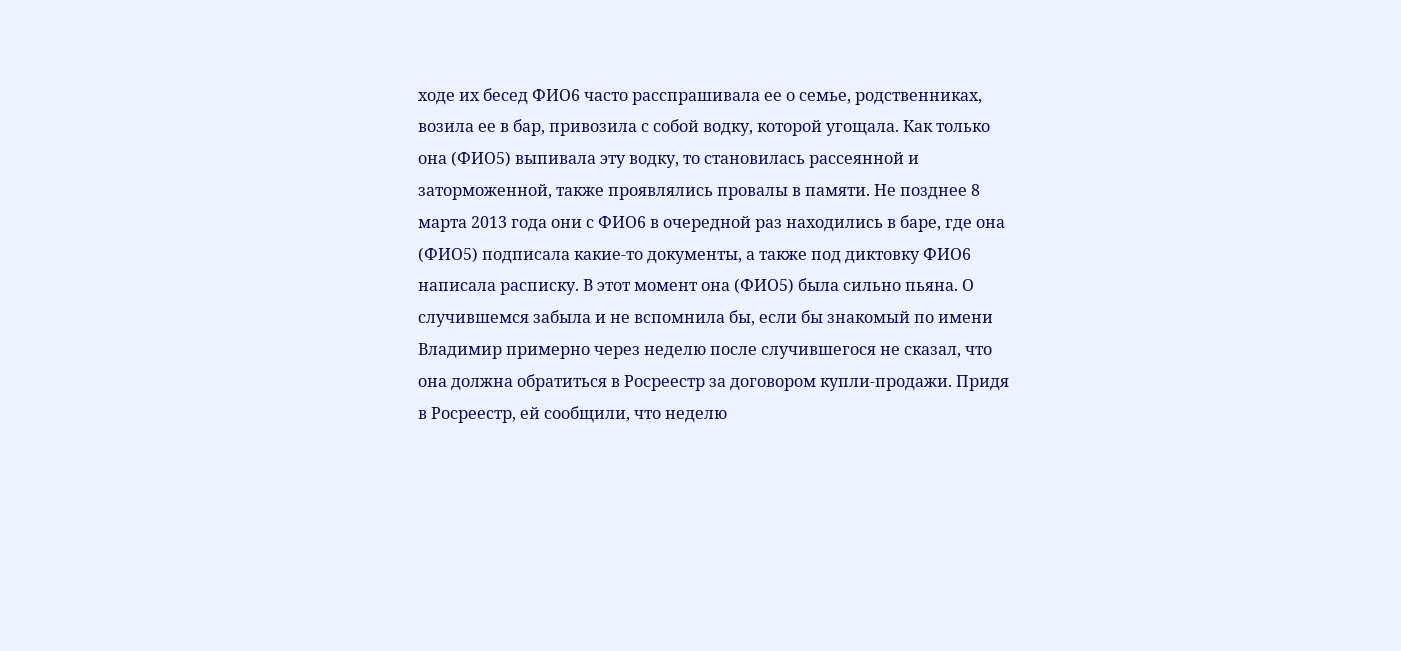ходе их бесед ФИО6 часто расспрашивала ее о семье, родственниках, возила ее в бар, привозила с собой водку, которой угощала. Как только она (ФИО5) выпивала эту водку, то становилась рассеянной и заторможенной, также проявлялись провалы в памяти. Не позднее 8 марта 2013 года они с ФИО6 в очередной раз находились в баре, где она (ФИО5) подписала какие-то документы, а также под диктовку ФИО6 написала расписку. В этот момент она (ФИО5) была сильно пьяна. О случившемся забыла и не вспомнила бы, если бы знакомый по имени Владимир примерно через неделю после случившегося не сказал, что она должна обратиться в Росреестр за договором купли-продажи. Придя в Росреестр, ей сообщили, что неделю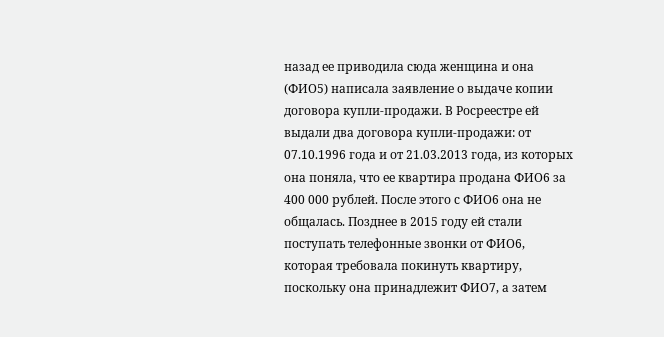назад ее приводила сюда женщина и она (ФИО5) написала заявление о выдаче копии договора купли-продажи. В Росреестре ей выдали два договора купли-продажи: от 07.10.1996 года и от 21.03.2013 года, из которых она поняла, что ее квартира продана ФИО6 за 400 000 рублей. После этого с ФИО6 она не общалась. Позднее в 2015 году ей стали поступать телефонные звонки от ФИО6, которая требовала покинуть квартиру, поскольку она принадлежит ФИО7, а затем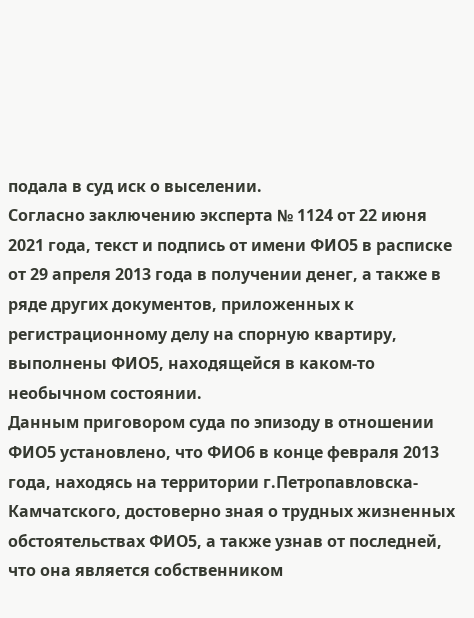подала в суд иск о выселении.
Согласно заключению эксперта № 1124 от 22 июня 2021 года, текст и подпись от имени ФИО5 в расписке от 29 апреля 2013 года в получении денег, а также в ряде других документов, приложенных к регистрационному делу на спорную квартиру, выполнены ФИО5, находящейся в каком-то необычном состоянии.
Данным приговором суда по эпизоду в отношении ФИО5 установлено, что ФИО6 в конце февраля 2013 года, находясь на территории г.Петропавловска-Камчатского, достоверно зная о трудных жизненных обстоятельствах ФИО5, а также узнав от последней, что она является собственником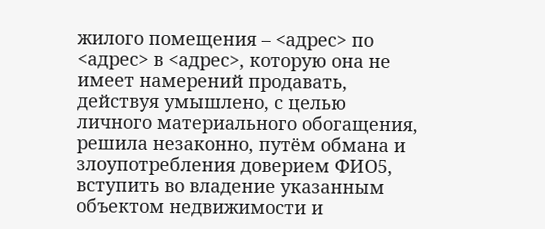жилого помещения – <адрес> по <адрес> в <адрес>, которую она не имеет намерений продавать, действуя умышлено, с целью личного материального обогащения, решила незаконно, путём обмана и злоупотребления доверием ФИО5, вступить во владение указанным объектом недвижимости и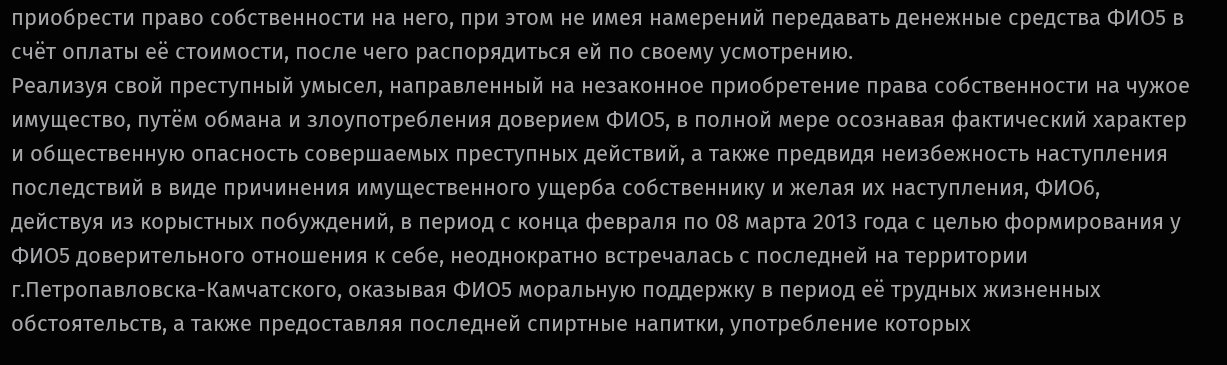приобрести право собственности на него, при этом не имея намерений передавать денежные средства ФИО5 в счёт оплаты её стоимости, после чего распорядиться ей по своему усмотрению.
Реализуя свой преступный умысел, направленный на незаконное приобретение права собственности на чужое имущество, путём обмана и злоупотребления доверием ФИО5, в полной мере осознавая фактический характер и общественную опасность совершаемых преступных действий, а также предвидя неизбежность наступления последствий в виде причинения имущественного ущерба собственнику и желая их наступления, ФИО6, действуя из корыстных побуждений, в период с конца февраля по 08 марта 2013 года с целью формирования у ФИО5 доверительного отношения к себе, неоднократно встречалась с последней на территории г.Петропавловска-Камчатского, оказывая ФИО5 моральную поддержку в период её трудных жизненных обстоятельств, а также предоставляя последней спиртные напитки, употребление которых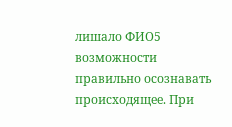лишало ФИО5 возможности правильно осознавать происходящее. При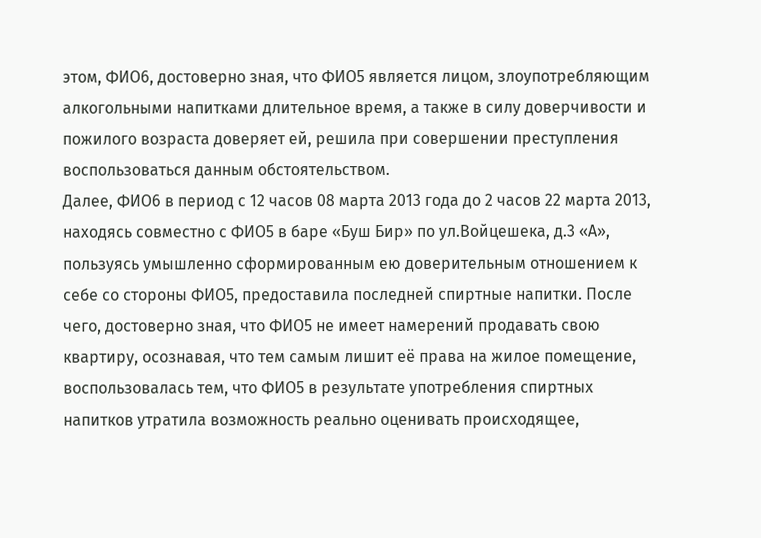этом, ФИО6, достоверно зная, что ФИО5 является лицом, злоупотребляющим алкогольными напитками длительное время, а также в силу доверчивости и пожилого возраста доверяет ей, решила при совершении преступления воспользоваться данным обстоятельством.
Далее, ФИО6 в период с 12 часов 08 марта 2013 года до 2 часов 22 марта 2013, находясь совместно с ФИО5 в баре «Буш Бир» по ул.Войцешека, д.3 «А», пользуясь умышленно сформированным ею доверительным отношением к себе со стороны ФИО5, предоставила последней спиртные напитки. После чего, достоверно зная, что ФИО5 не имеет намерений продавать свою квартиру, осознавая, что тем самым лишит её права на жилое помещение, воспользовалась тем, что ФИО5 в результате употребления спиртных напитков утратила возможность реально оценивать происходящее,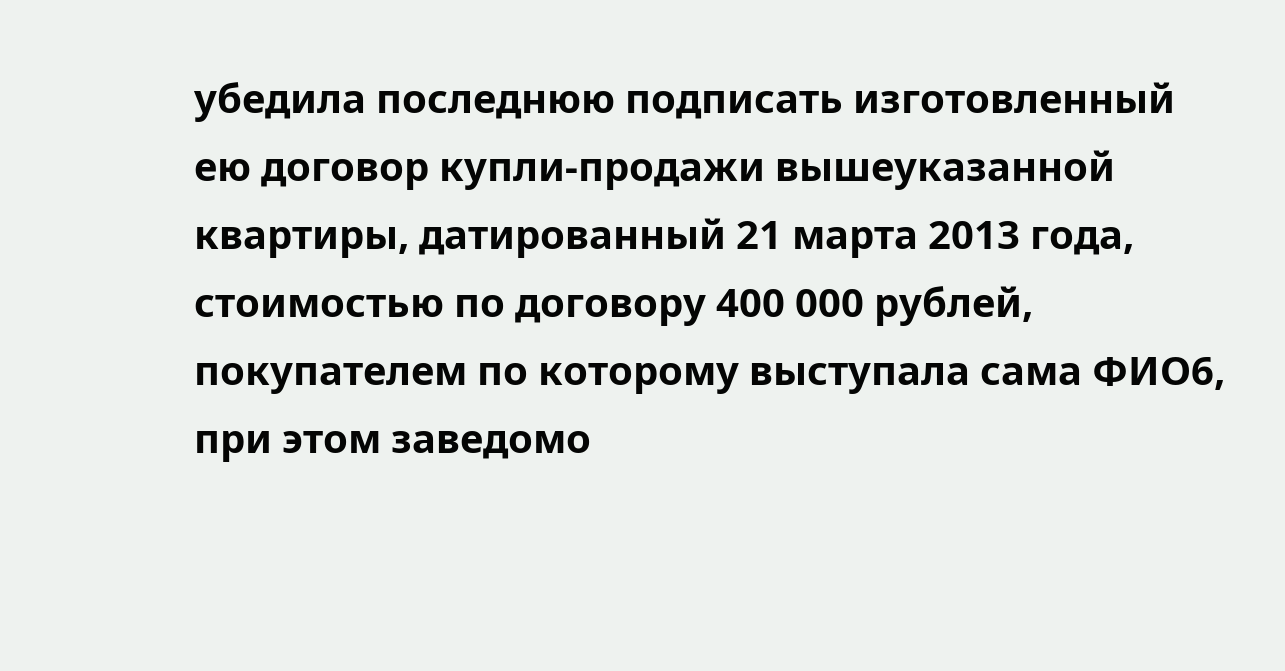убедила последнюю подписать изготовленный ею договор купли-продажи вышеуказанной квартиры, датированный 21 марта 2013 года, стоимостью по договору 400 000 рублей, покупателем по которому выступала сама ФИО6, при этом заведомо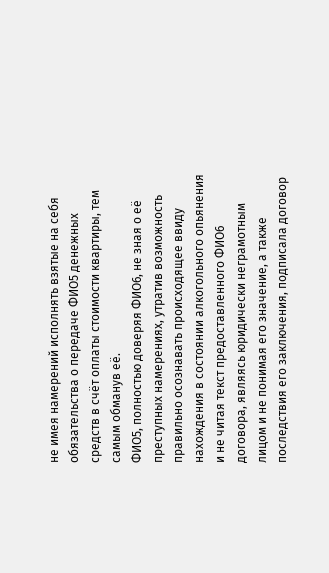не имея намерений исполнять взятые на себя обязательства о передаче ФИО5 денежных средств в счёт оплаты стоимости квартиры, тем самым обманув её.
ФИО5, полностью доверяя ФИО6, не зная о её преступных намерениях, утратив возможность правильно осознавать происходящее ввиду нахождения в состоянии алкогольного опьянения и не читая текст предоставленного ФИО6 договора, являясь юридически неграмотным лицом и не понимая его значение, а также последствия его заключения, подписала договор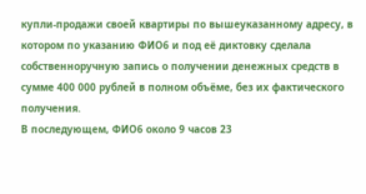купли-продажи своей квартиры по вышеуказанному адресу, в котором по указанию ФИО6 и под её диктовку сделала собственноручную запись о получении денежных средств в сумме 400 000 рублей в полном объёме, без их фактического получения.
В последующем, ФИО6 около 9 часов 23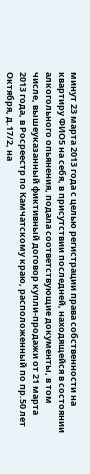минут 23 марта 2013 года с целью регистрации права собственности на квартиру ФИО5 на себя, в присутствии последней, находящейся в состоянии алкогольного опьянения, подала соответствующие документы, в том числе, вышеуказанный фиктивный договор купли-продажи от 21 марта 2013 года, в Росреестр по Камчатскому краю, расположенный по пр.50 лет Октября, д.17/2, на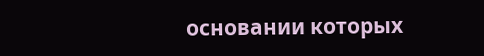основании которых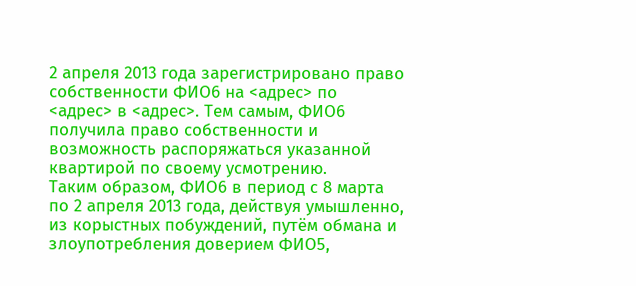2 апреля 2013 года зарегистрировано право собственности ФИО6 на <адрес> по <адрес> в <адрес>. Тем самым, ФИО6 получила право собственности и возможность распоряжаться указанной квартирой по своему усмотрению.
Таким образом, ФИО6 в период с 8 марта по 2 апреля 2013 года, действуя умышленно, из корыстных побуждений, путём обмана и злоупотребления доверием ФИО5,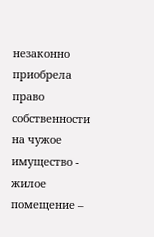незаконно приобрела право собственности на чужое имущество - жилое помещение –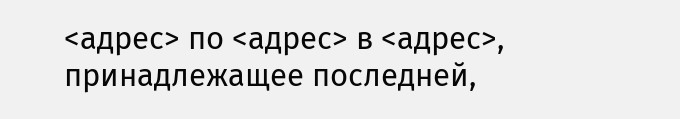<адрес> по <адрес> в <адрес>, принадлежащее последней,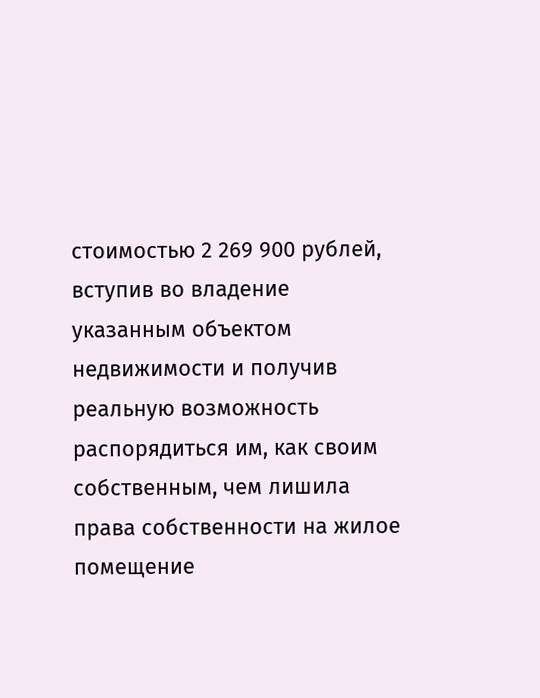стоимостью 2 269 900 рублей, вступив во владение указанным объектом недвижимости и получив реальную возможность распорядиться им, как своим собственным, чем лишила права собственности на жилое помещение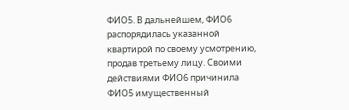ФИО5. В дальнейшем, ФИО6 распорядилась указанной квартирой по своему усмотрению, продав третьему лицу. Своими действиями ФИО6 причинила ФИО5 имущественный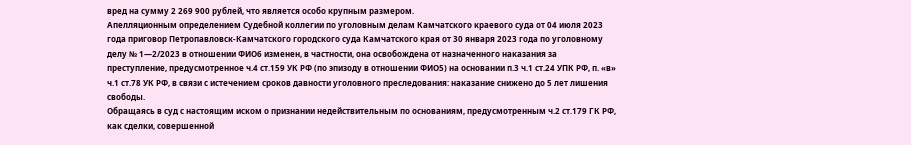вред на сумму 2 269 900 рублей, что является особо крупным размером.
Апелляционным определением Судебной коллегии по уголовным делам Камчатского краевого суда от 04 июля 2023 года приговор Петропавловск-Камчатского городского суда Камчатского края от 30 января 2023 года по уголовному делу № 1—2/2023 в отношении ФИО6 изменен, в частности, она освобождена от назначенного наказания за преступление, предусмотренное ч.4 ст.159 УК РФ (по эпизоду в отношении ФИО5) на основании п.3 ч.1 ст.24 УПК РФ, п. «в» ч.1 ст.78 УК РФ, в связи с истечением сроков давности уголовного преследования: наказание снижено до 5 лет лишения свободы.
Обращаясь в суд с настоящим иском о признании недействительным по основаниям, предусмотренным ч.2 ст.179 ГК РФ, как сделки, совершенной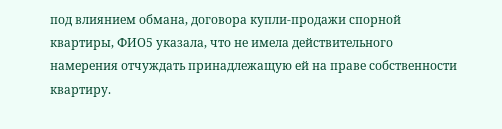под влиянием обмана, договора купли-продажи спорной квартиры, ФИО5 указала, что не имела действительного намерения отчуждать принадлежащую ей на праве собственности квартиру.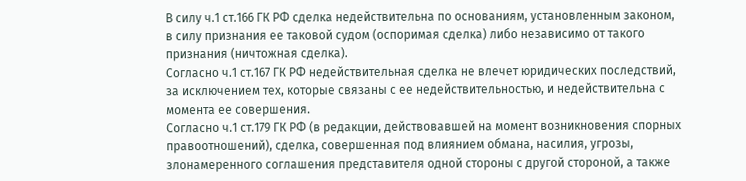В силу ч.1 ст.166 ГК РФ сделка недействительна по основаниям, установленным законом, в силу признания ее таковой судом (оспоримая сделка) либо независимо от такого признания (ничтожная сделка).
Согласно ч.1 ст.167 ГК РФ недействительная сделка не влечет юридических последствий, за исключением тех, которые связаны с ее недействительностью, и недействительна с момента ее совершения.
Согласно ч.1 ст.179 ГК РФ (в редакции, действовавшей на момент возникновения спорных правоотношений), сделка, совершенная под влиянием обмана, насилия, угрозы, злонамеренного соглашения представителя одной стороны с другой стороной, а также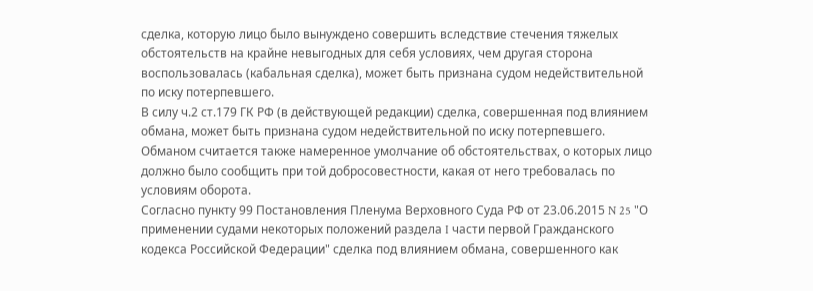сделка, которую лицо было вынуждено совершить вследствие стечения тяжелых обстоятельств на крайне невыгодных для себя условиях, чем другая сторона воспользовалась (кабальная сделка), может быть признана судом недействительной по иску потерпевшего.
В силу ч.2 ст.179 ГК РФ (в действующей редакции) сделка, совершенная под влиянием обмана, может быть признана судом недействительной по иску потерпевшего.
Обманом считается также намеренное умолчание об обстоятельствах, о которых лицо должно было сообщить при той добросовестности, какая от него требовалась по условиям оборота.
Согласно пункту 99 Постановления Пленума Верховного Суда РФ от 23.06.2015 N 25 "О применении судами некоторых положений раздела I части первой Гражданского кодекса Российской Федерации" сделка под влиянием обмана, совершенного как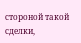стороной такой сделки,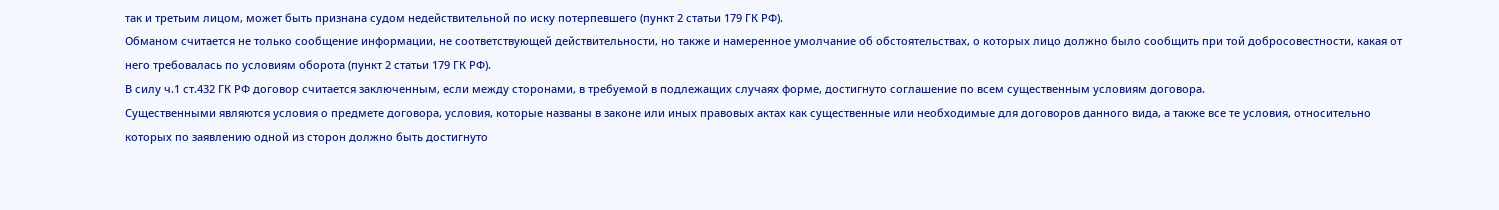так и третьим лицом, может быть признана судом недействительной по иску потерпевшего (пункт 2 статьи 179 ГК РФ).
Обманом считается не только сообщение информации, не соответствующей действительности, но также и намеренное умолчание об обстоятельствах, о которых лицо должно было сообщить при той добросовестности, какая от него требовалась по условиям оборота (пункт 2 статьи 179 ГК РФ).
В силу ч.1 ст.432 ГК РФ договор считается заключенным, если между сторонами, в требуемой в подлежащих случаях форме, достигнуто соглашение по всем существенным условиям договора.
Существенными являются условия о предмете договора, условия, которые названы в законе или иных правовых актах как существенные или необходимые для договоров данного вида, а также все те условия, относительно которых по заявлению одной из сторон должно быть достигнуто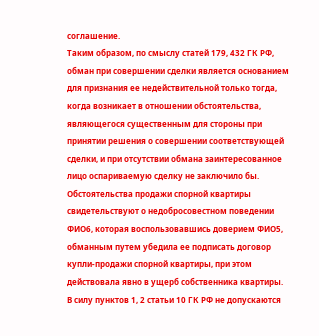соглашение.
Таким образом, по смыслу статей 179, 432 ГК РФ, обман при совершении сделки является основанием для признания ее недействительной только тогда, когда возникает в отношении обстоятельства, являющегося существенным для стороны при принятии решения о совершении соответствующей сделки, и при отсутствии обмана заинтересованное лицо оспариваемую сделку не заключило бы.
Обстоятельства продажи спорной квартиры свидетельствуют о недобросовестном поведении ФИО6, которая воспользовавшись доверием ФИО5, обманным путем убедила ее подписать договор купли-продажи спорной квартиры, при этом действовала явно в ущерб собственника квартиры.
В силу пунктов 1, 2 статьи 10 ГК РФ не допускаются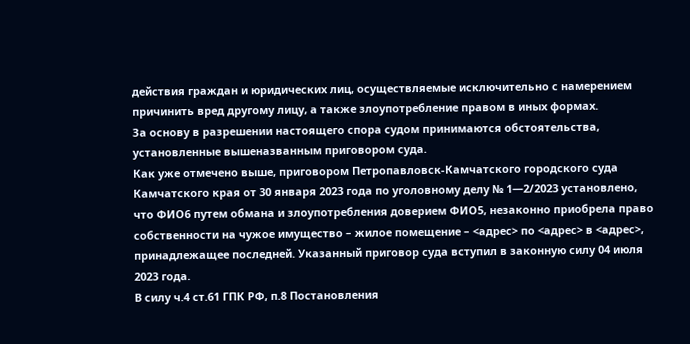действия граждан и юридических лиц, осуществляемые исключительно с намерением причинить вред другому лицу, а также злоупотребление правом в иных формах.
За основу в разрешении настоящего спора судом принимаются обстоятельства, установленные вышеназванным приговором суда.
Как уже отмечено выше, приговором Петропавловск-Камчатского городского суда Камчатского края от 30 января 2023 года по уголовному делу № 1—2/2023 установлено, что ФИО6 путем обмана и злоупотребления доверием ФИО5, незаконно приобрела право собственности на чужое имущество – жилое помещение – <адрес> по <адрес> в <адрес>, принадлежащее последней. Указанный приговор суда вступил в законную силу 04 июля 2023 года.
В силу ч.4 ст.61 ГПК РФ, п.8 Постановления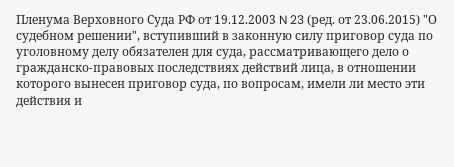Пленума Верховного Суда РФ от 19.12.2003 N 23 (ред. от 23.06.2015) "О судебном решении", вступивший в законную силу приговор суда по уголовному делу обязателен для суда, рассматривающего дело о гражданско-правовых последствиях действий лица, в отношении которого вынесен приговор суда, по вопросам, имели ли место эти действия и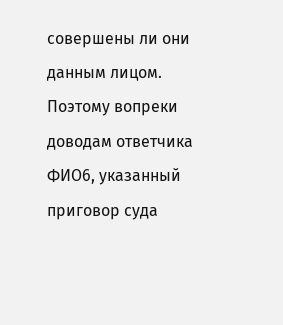совершены ли они данным лицом.
Поэтому вопреки доводам ответчика ФИО6, указанный приговор суда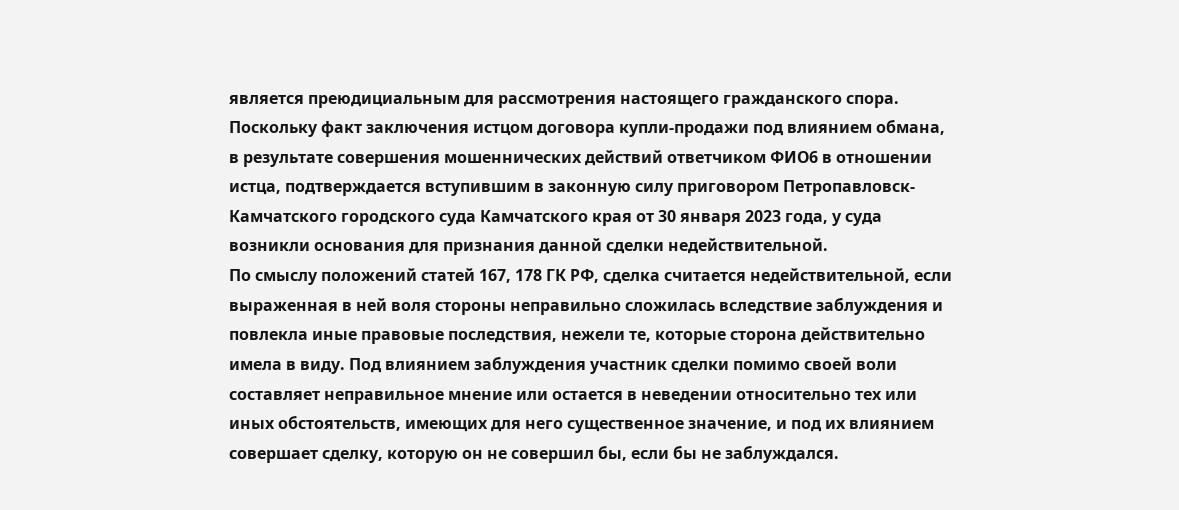является преюдициальным для рассмотрения настоящего гражданского спора.
Поскольку факт заключения истцом договора купли-продажи под влиянием обмана, в результате совершения мошеннических действий ответчиком ФИО6 в отношении истца, подтверждается вступившим в законную силу приговором Петропавловск-Камчатского городского суда Камчатского края от 30 января 2023 года, у суда возникли основания для признания данной сделки недействительной.
По смыслу положений статей 167, 178 ГК РФ, сделка считается недействительной, если выраженная в ней воля стороны неправильно сложилась вследствие заблуждения и повлекла иные правовые последствия, нежели те, которые сторона действительно имела в виду. Под влиянием заблуждения участник сделки помимо своей воли составляет неправильное мнение или остается в неведении относительно тех или иных обстоятельств, имеющих для него существенное значение, и под их влиянием совершает сделку, которую он не совершил бы, если бы не заблуждался.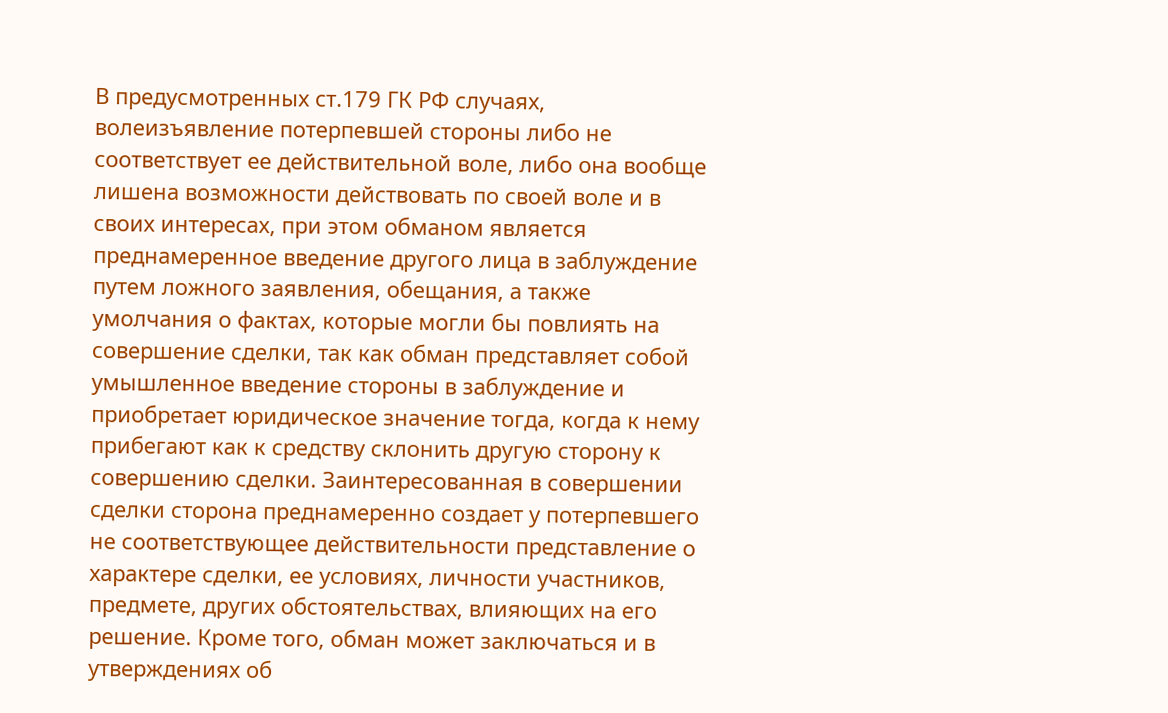В предусмотренных ст.179 ГК РФ случаях, волеизъявление потерпевшей стороны либо не соответствует ее действительной воле, либо она вообще лишена возможности действовать по своей воле и в своих интересах, при этом обманом является преднамеренное введение другого лица в заблуждение путем ложного заявления, обещания, а также умолчания о фактах, которые могли бы повлиять на совершение сделки, так как обман представляет собой умышленное введение стороны в заблуждение и приобретает юридическое значение тогда, когда к нему прибегают как к средству склонить другую сторону к совершению сделки. Заинтересованная в совершении сделки сторона преднамеренно создает у потерпевшего не соответствующее действительности представление о характере сделки, ее условиях, личности участников, предмете, других обстоятельствах, влияющих на его решение. Кроме того, обман может заключаться и в утверждениях об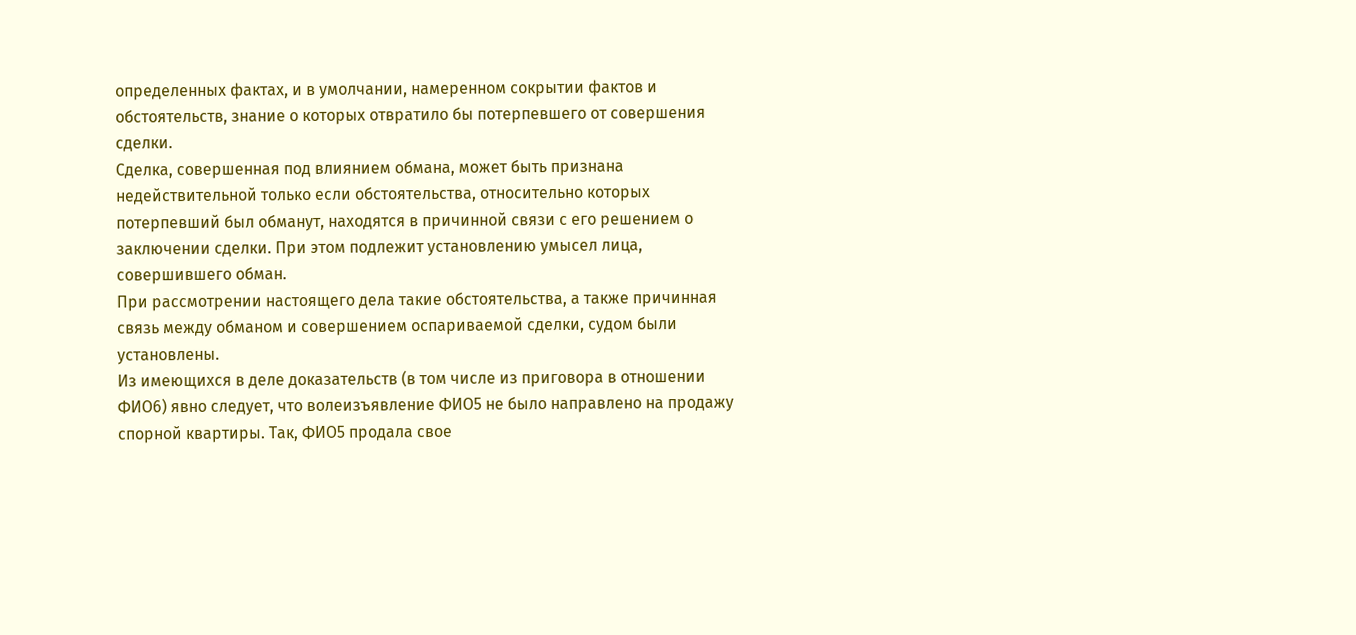определенных фактах, и в умолчании, намеренном сокрытии фактов и обстоятельств, знание о которых отвратило бы потерпевшего от совершения сделки.
Сделка, совершенная под влиянием обмана, может быть признана недействительной только если обстоятельства, относительно которых потерпевший был обманут, находятся в причинной связи с его решением о заключении сделки. При этом подлежит установлению умысел лица, совершившего обман.
При рассмотрении настоящего дела такие обстоятельства, а также причинная связь между обманом и совершением оспариваемой сделки, судом были установлены.
Из имеющихся в деле доказательств (в том числе из приговора в отношении ФИО6) явно следует, что волеизъявление ФИО5 не было направлено на продажу спорной квартиры. Так, ФИО5 продала свое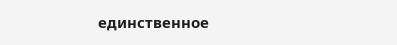единственное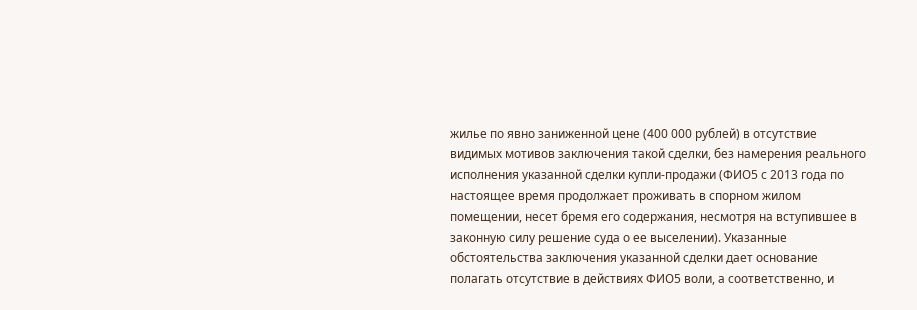жилье по явно заниженной цене (400 000 рублей) в отсутствие видимых мотивов заключения такой сделки, без намерения реального исполнения указанной сделки купли-продажи (ФИО5 с 2013 года по настоящее время продолжает проживать в спорном жилом помещении, несет бремя его содержания, несмотря на вступившее в законную силу решение суда о ее выселении). Указанные обстоятельства заключения указанной сделки дает основание полагать отсутствие в действиях ФИО5 воли, а соответственно, и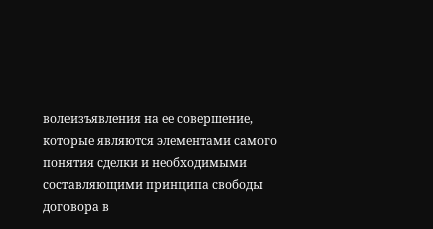волеизъявления на ее совершение, которые являются элементами самого понятия сделки и необходимыми составляющими принципа свободы договора в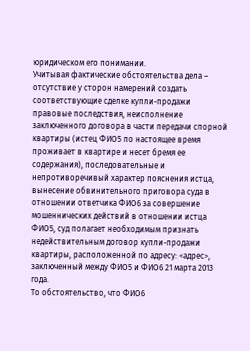юридическом его понимании.
Учитывая фактические обстоятельства дела – отсутствие у сторон намерений создать соответствующие сделке купли-продажи правовые последствия, неисполнение заключенного договора в части передачи спорной квартиры (истец ФИО5 по настоящее время проживает в квартире и несет бремя ее содержания), последовательные и непротиворечивый характер пояснения истца, вынесение обвинительного приговора суда в отношении ответчика ФИО6 за совершение мошеннических действий в отношении истца ФИО5, суд полагает необходимым признать недействительным договор купли-продажи квартиры, расположенной по адресу: <адрес>, заключенный между ФИО5 и ФИО6 21 марта 2013 года.
То обстоятельство, что ФИО6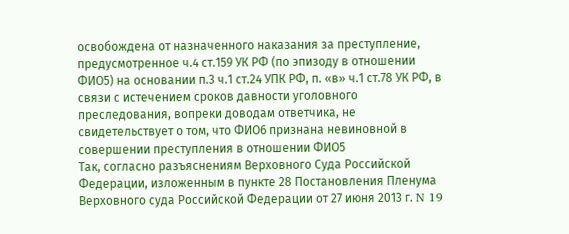освобождена от назначенного наказания за преступление, предусмотренное ч.4 ст.159 УК РФ (по эпизоду в отношении ФИО5) на основании п.3 ч.1 ст.24 УПК РФ, п. «в» ч.1 ст.78 УК РФ, в связи с истечением сроков давности уголовного преследования, вопреки доводам ответчика, не свидетельствует о том, что ФИО6 признана невиновной в совершении преступления в отношении ФИО5
Так, согласно разъяснениям Верховного Суда Российской Федерации, изложенным в пункте 28 Постановления Пленума Верховного суда Российской Федерации от 27 июня 2013 г. N 19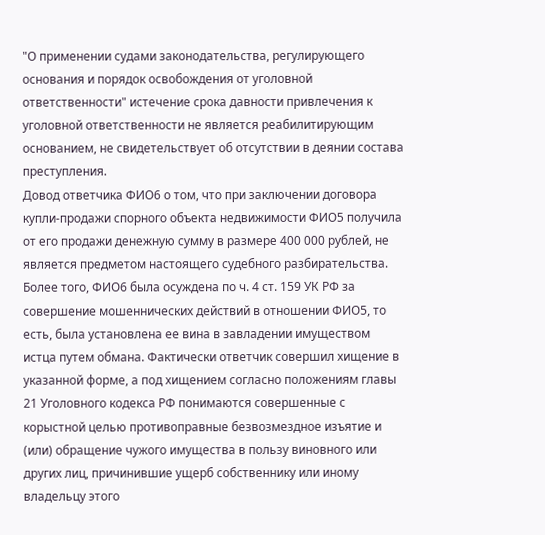"О применении судами законодательства, регулирующего основания и порядок освобождения от уголовной ответственности" истечение срока давности привлечения к уголовной ответственности не является реабилитирующим основанием, не свидетельствует об отсутствии в деянии состава преступления.
Довод ответчика ФИО6 о том, что при заключении договора купли-продажи спорного объекта недвижимости ФИО5 получила от его продажи денежную сумму в размере 400 000 рублей, не является предметом настоящего судебного разбирательства. Более того, ФИО6 была осуждена по ч. 4 ст. 159 УК РФ за совершение мошеннических действий в отношении ФИО5, то есть, была установлена ее вина в завладении имуществом истца путем обмана. Фактически ответчик совершил хищение в указанной форме, а под хищением согласно положениям главы 21 Уголовного кодекса РФ понимаются совершенные с корыстной целью противоправные безвозмездное изъятие и (или) обращение чужого имущества в пользу виновного или других лиц, причинившие ущерб собственнику или иному владельцу этого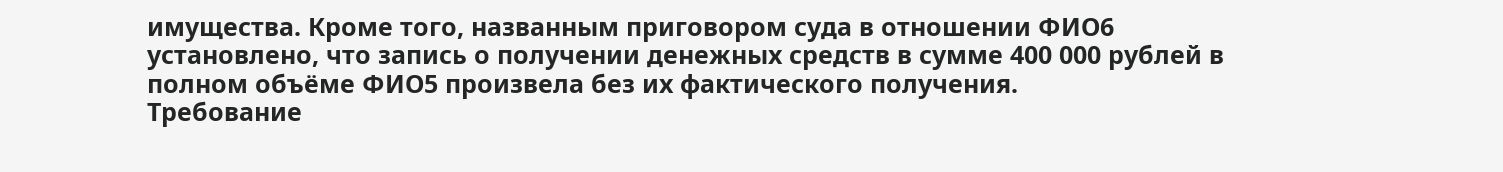имущества. Кроме того, названным приговором суда в отношении ФИО6 установлено, что запись о получении денежных средств в сумме 400 000 рублей в полном объёме ФИО5 произвела без их фактического получения.
Требование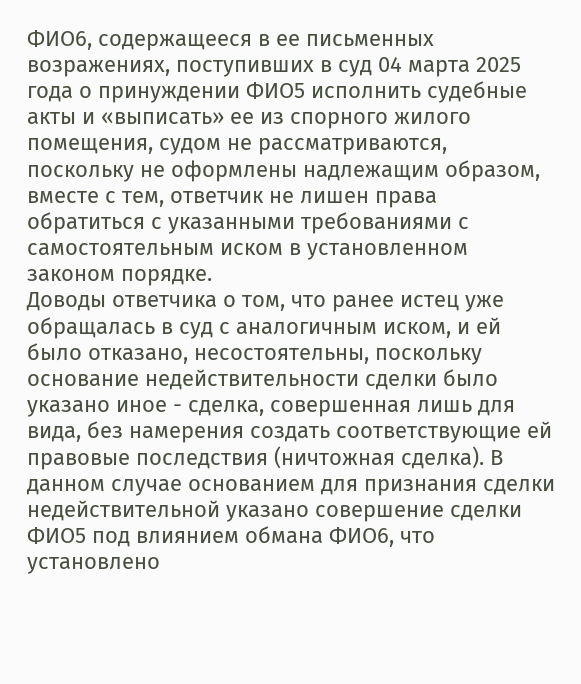ФИО6, содержащееся в ее письменных возражениях, поступивших в суд 04 марта 2025 года о принуждении ФИО5 исполнить судебные акты и «выписать» ее из спорного жилого помещения, судом не рассматриваются, поскольку не оформлены надлежащим образом, вместе с тем, ответчик не лишен права обратиться с указанными требованиями с самостоятельным иском в установленном законом порядке.
Доводы ответчика о том, что ранее истец уже обращалась в суд с аналогичным иском, и ей было отказано, несостоятельны, поскольку основание недействительности сделки было указано иное - сделка, совершенная лишь для вида, без намерения создать соответствующие ей правовые последствия (ничтожная сделка). В данном случае основанием для признания сделки недействительной указано совершение сделки ФИО5 под влиянием обмана ФИО6, что установлено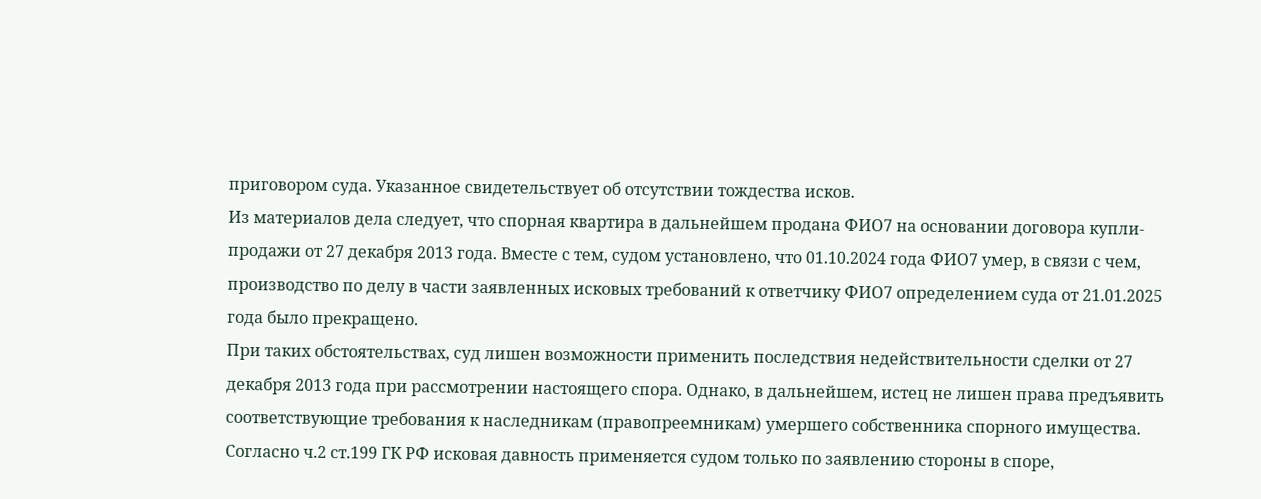приговором суда. Указанное свидетельствует об отсутствии тождества исков.
Из материалов дела следует, что спорная квартира в дальнейшем продана ФИО7 на основании договора купли-продажи от 27 декабря 2013 года. Вместе с тем, судом установлено, что 01.10.2024 года ФИО7 умер, в связи с чем, производство по делу в части заявленных исковых требований к ответчику ФИО7 определением суда от 21.01.2025 года было прекращено.
При таких обстоятельствах, суд лишен возможности применить последствия недействительности сделки от 27 декабря 2013 года при рассмотрении настоящего спора. Однако, в дальнейшем, истец не лишен права предъявить соответствующие требования к наследникам (правопреемникам) умершего собственника спорного имущества.
Согласно ч.2 ст.199 ГК РФ исковая давность применяется судом только по заявлению стороны в споре,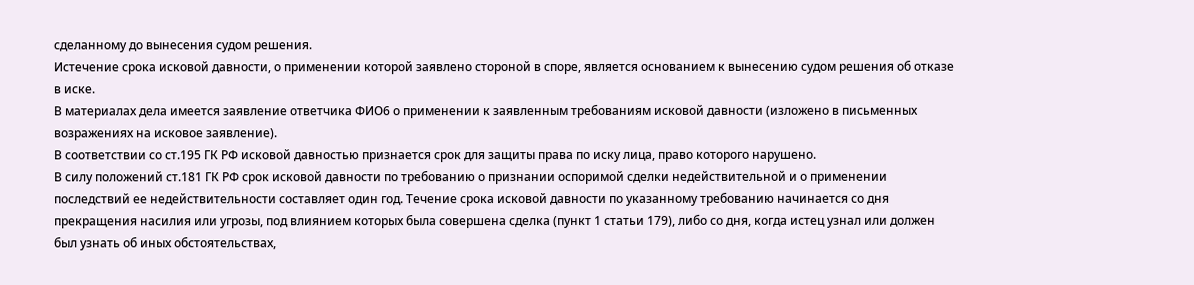сделанному до вынесения судом решения.
Истечение срока исковой давности, о применении которой заявлено стороной в споре, является основанием к вынесению судом решения об отказе в иске.
В материалах дела имеется заявление ответчика ФИО6 о применении к заявленным требованиям исковой давности (изложено в письменных возражениях на исковое заявление).
В соответствии со ст.195 ГК РФ исковой давностью признается срок для защиты права по иску лица, право которого нарушено.
В силу положений ст.181 ГК РФ срок исковой давности по требованию о признании оспоримой сделки недействительной и о применении последствий ее недействительности составляет один год. Течение срока исковой давности по указанному требованию начинается со дня прекращения насилия или угрозы, под влиянием которых была совершена сделка (пункт 1 статьи 179), либо со дня, когда истец узнал или должен был узнать об иных обстоятельствах,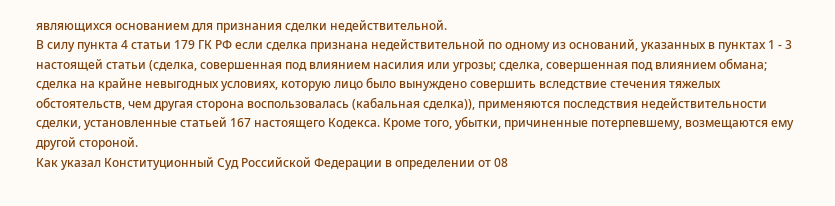являющихся основанием для признания сделки недействительной.
В силу пункта 4 статьи 179 ГК РФ если сделка признана недействительной по одному из оснований, указанных в пунктах 1 - 3 настоящей статьи (сделка, совершенная под влиянием насилия или угрозы; сделка, совершенная под влиянием обмана; сделка на крайне невыгодных условиях, которую лицо было вынуждено совершить вследствие стечения тяжелых обстоятельств, чем другая сторона воспользовалась (кабальная сделка)), применяются последствия недействительности сделки, установленные статьей 167 настоящего Кодекса. Кроме того, убытки, причиненные потерпевшему, возмещаются ему другой стороной.
Как указал Конституционный Суд Российской Федерации в определении от 08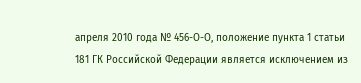апреля 2010 года № 456-О-О, положение пункта 1 статьи 181 ГК Российской Федерации является исключением из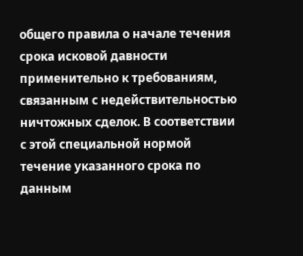общего правила о начале течения срока исковой давности применительно к требованиям, связанным с недействительностью ничтожных сделок. В соответствии с этой специальной нормой течение указанного срока по данным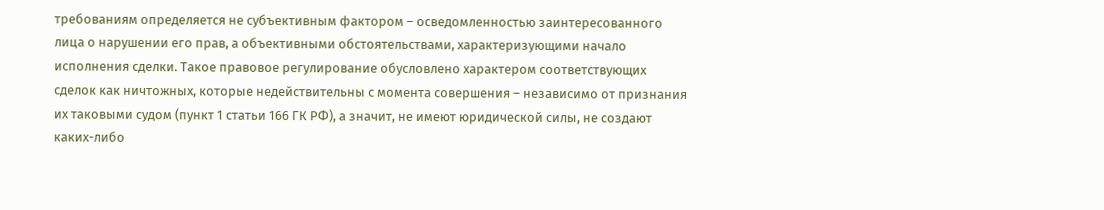требованиям определяется не субъективным фактором – осведомленностью заинтересованного лица о нарушении его прав, а объективными обстоятельствами, характеризующими начало исполнения сделки. Такое правовое регулирование обусловлено характером соответствующих сделок как ничтожных, которые недействительны с момента совершения – независимо от признания их таковыми судом (пункт 1 статьи 166 ГК РФ), а значит, не имеют юридической силы, не создают каких-либо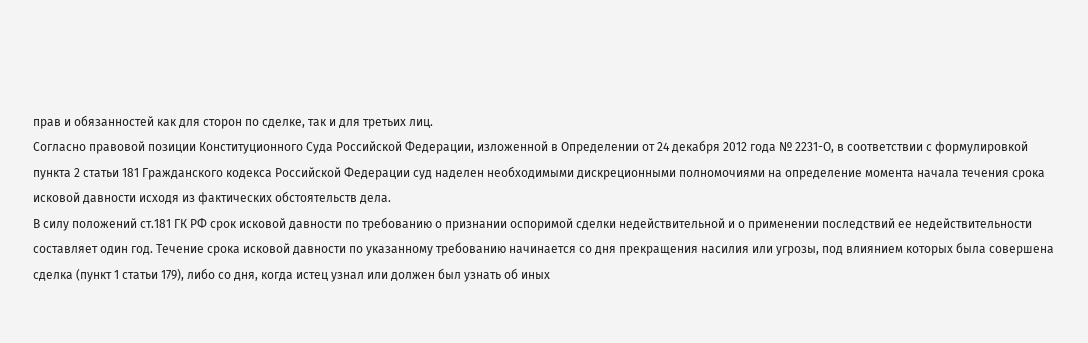прав и обязанностей как для сторон по сделке, так и для третьих лиц.
Согласно правовой позиции Конституционного Суда Российской Федерации, изложенной в Определении от 24 декабря 2012 года № 2231-О, в соответствии с формулировкой пункта 2 статьи 181 Гражданского кодекса Российской Федерации суд наделен необходимыми дискреционными полномочиями на определение момента начала течения срока исковой давности исходя из фактических обстоятельств дела.
В силу положений ст.181 ГК РФ срок исковой давности по требованию о признании оспоримой сделки недействительной и о применении последствий ее недействительности составляет один год. Течение срока исковой давности по указанному требованию начинается со дня прекращения насилия или угрозы, под влиянием которых была совершена сделка (пункт 1 статьи 179), либо со дня, когда истец узнал или должен был узнать об иных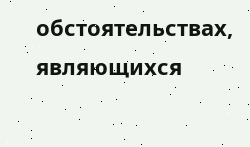обстоятельствах, являющихся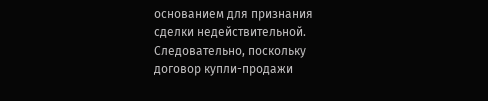основанием для признания сделки недействительной.
Следовательно, поскольку договор купли-продажи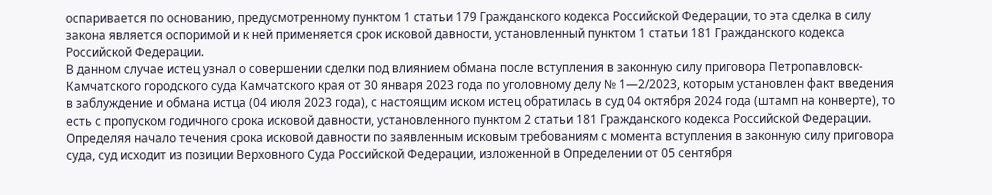оспаривается по основанию, предусмотренному пунктом 1 статьи 179 Гражданского кодекса Российской Федерации, то эта сделка в силу закона является оспоримой и к ней применяется срок исковой давности, установленный пунктом 1 статьи 181 Гражданского кодекса Российской Федерации.
В данном случае истец узнал о совершении сделки под влиянием обмана после вступления в законную силу приговора Петропавловск-Камчатского городского суда Камчатского края от 30 января 2023 года по уголовному делу № 1—2/2023, которым установлен факт введения в заблуждение и обмана истца (04 июля 2023 года), с настоящим иском истец обратилась в суд 04 октября 2024 года (штамп на конверте), то есть с пропуском годичного срока исковой давности, установленного пунктом 2 статьи 181 Гражданского кодекса Российской Федерации.
Определяя начало течения срока исковой давности по заявленным исковым требованиям с момента вступления в законную силу приговора суда, суд исходит из позиции Верховного Суда Российской Федерации, изложенной в Определении от 05 сентября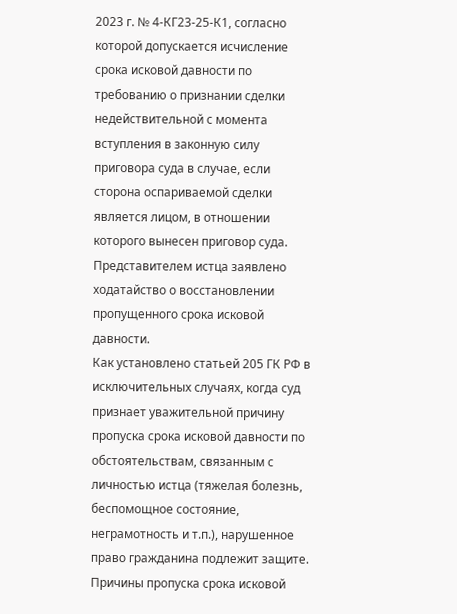2023 г. № 4-КГ23-25-К1, согласно которой допускается исчисление срока исковой давности по требованию о признании сделки недействительной с момента вступления в законную силу приговора суда в случае, если сторона оспариваемой сделки является лицом, в отношении которого вынесен приговор суда.
Представителем истца заявлено ходатайство о восстановлении пропущенного срока исковой давности.
Как установлено статьей 205 ГК РФ в исключительных случаях, когда суд признает уважительной причину пропуска срока исковой давности по обстоятельствам, связанным с личностью истца (тяжелая болезнь, беспомощное состояние, неграмотность и т.п.), нарушенное право гражданина подлежит защите. Причины пропуска срока исковой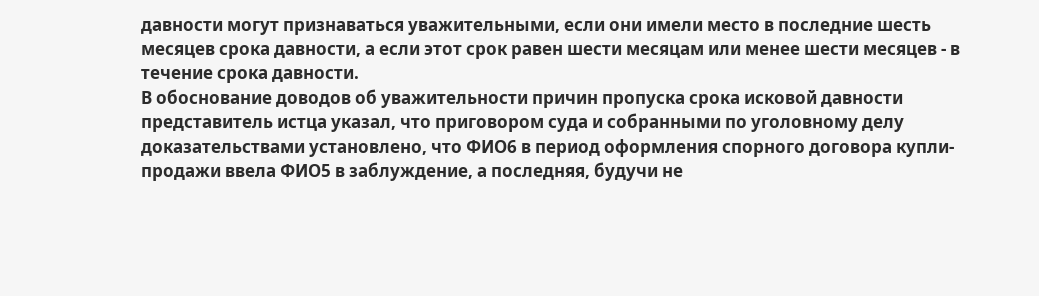давности могут признаваться уважительными, если они имели место в последние шесть месяцев срока давности, а если этот срок равен шести месяцам или менее шести месяцев - в течение срока давности.
В обоснование доводов об уважительности причин пропуска срока исковой давности представитель истца указал, что приговором суда и собранными по уголовному делу доказательствами установлено, что ФИО6 в период оформления спорного договора купли-продажи ввела ФИО5 в заблуждение, а последняя, будучи не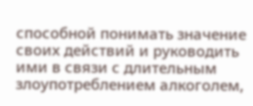способной понимать значение своих действий и руководить ими в связи с длительным злоупотреблением алкоголем,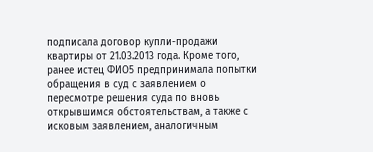подписала договор купли-продажи квартиры от 21.03.2013 года. Кроме того, ранее истец ФИО5 предпринимала попытки обращения в суд с заявлением о пересмотре решения суда по вновь открывшимся обстоятельствам, а также с исковым заявлением, аналогичным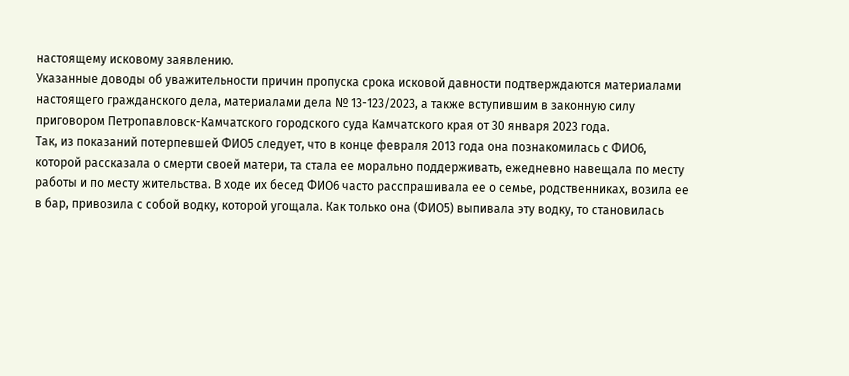настоящему исковому заявлению.
Указанные доводы об уважительности причин пропуска срока исковой давности подтверждаются материалами настоящего гражданского дела, материалами дела № 13-123/2023, а также вступившим в законную силу приговором Петропавловск-Камчатского городского суда Камчатского края от 30 января 2023 года.
Так, из показаний потерпевшей ФИО5 следует, что в конце февраля 2013 года она познакомилась с ФИО6, которой рассказала о смерти своей матери, та стала ее морально поддерживать, ежедневно навещала по месту работы и по месту жительства. В ходе их бесед ФИО6 часто расспрашивала ее о семье, родственниках, возила ее в бар, привозила с собой водку, которой угощала. Как только она (ФИО5) выпивала эту водку, то становилась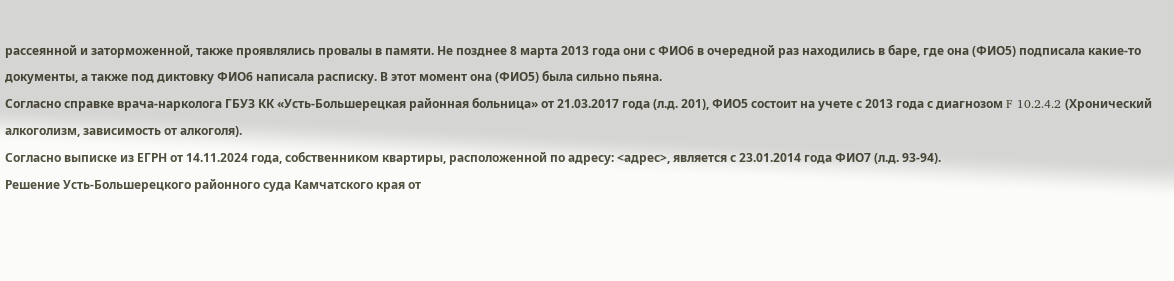рассеянной и заторможенной, также проявлялись провалы в памяти. Не позднее 8 марта 2013 года они с ФИО6 в очередной раз находились в баре, где она (ФИО5) подписала какие-то документы, а также под диктовку ФИО6 написала расписку. В этот момент она (ФИО5) была сильно пьяна.
Согласно справке врача-нарколога ГБУЗ КК «Усть-Большерецкая районная больница» от 21.03.2017 года (л.д. 201), ФИО5 состоит на учете с 2013 года с диагнозом F 10.2.4.2 (Хронический алкоголизм, зависимость от алкоголя).
Согласно выписке из ЕГРН от 14.11.2024 года, собственником квартиры, расположенной по адресу: <адрес>, является с 23.01.2014 года ФИО7 (л.д. 93-94).
Решение Усть-Большерецкого районного суда Камчатского края от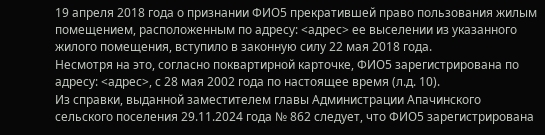19 апреля 2018 года о признании ФИО5 прекратившей право пользования жилым помещением, расположенным по адресу: <адрес> ее выселении из указанного жилого помещения, вступило в законную силу 22 мая 2018 года.
Несмотря на это, согласно поквартирной карточке, ФИО5 зарегистрирована по адресу: <адрес>, с 28 мая 2002 года по настоящее время (л.д. 10).
Из справки, выданной заместителем главы Администрации Апачинского сельского поселения 29.11.2024 года № 862 следует, что ФИО5 зарегистрирована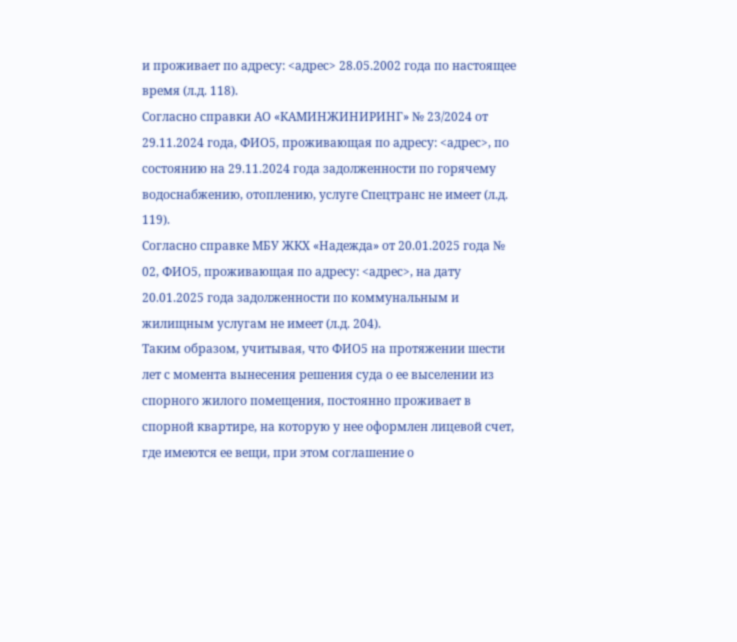и проживает по адресу: <адрес> 28.05.2002 года по настоящее время (л.д. 118).
Согласно справки АО «КАМИНЖИНИРИНГ» № 23/2024 от 29.11.2024 года, ФИО5, проживающая по адресу: <адрес>, по состоянию на 29.11.2024 года задолженности по горячему водоснабжению, отоплению, услуге Спецтранс не имеет (л.д. 119).
Согласно справке МБУ ЖКХ «Надежда» от 20.01.2025 года № 02, ФИО5, проживающая по адресу: <адрес>, на дату 20.01.2025 года задолженности по коммунальным и жилищным услугам не имеет (л.д. 204).
Таким образом, учитывая, что ФИО5 на протяжении шести лет с момента вынесения решения суда о ее выселении из спорного жилого помещения, постоянно проживает в спорной квартире, на которую у нее оформлен лицевой счет, где имеются ее вещи, при этом соглашение о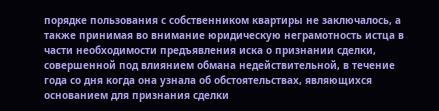порядке пользования с собственником квартиры не заключалось, а также принимая во внимание юридическую неграмотность истца в части необходимости предъявления иска о признании сделки, совершенной под влиянием обмана недействительной, в течение года со дня когда она узнала об обстоятельствах, являющихся основанием для признания сделки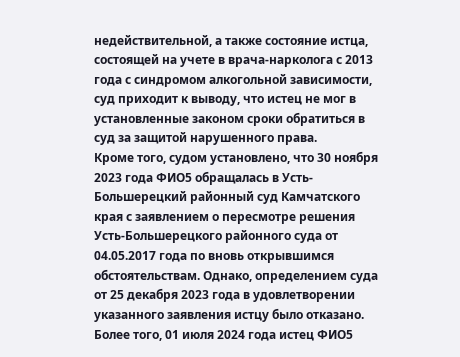недействительной, а также состояние истца, состоящей на учете в врача-нарколога с 2013 года с синдромом алкогольной зависимости, суд приходит к выводу, что истец не мог в установленные законом сроки обратиться в суд за защитой нарушенного права.
Кроме того, судом установлено, что 30 ноября 2023 года ФИО5 обращалась в Усть-Большерецкий районный суд Камчатского края с заявлением о пересмотре решения Усть-Большерецкого районного суда от 04.05.2017 года по вновь открывшимся обстоятельствам. Однако, определением суда от 25 декабря 2023 года в удовлетворении указанного заявления истцу было отказано.
Более того, 01 июля 2024 года истец ФИО5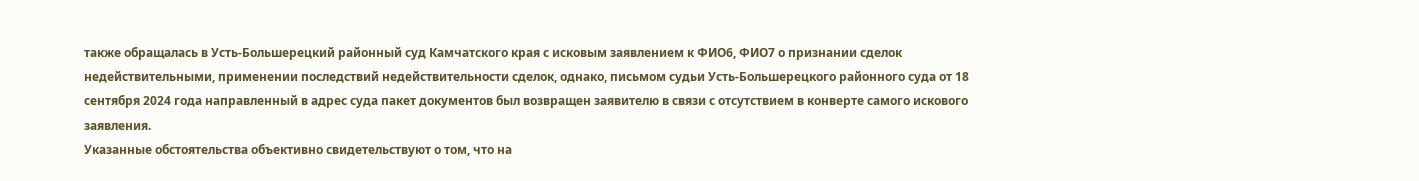также обращалась в Усть-Большерецкий районный суд Камчатского края с исковым заявлением к ФИО6, ФИО7 о признании сделок недействительными, применении последствий недействительности сделок, однако, письмом судьи Усть-Большерецкого районного суда от 18 сентября 2024 года направленный в адрес суда пакет документов был возвращен заявителю в связи с отсутствием в конверте самого искового заявления.
Указанные обстоятельства объективно свидетельствуют о том, что на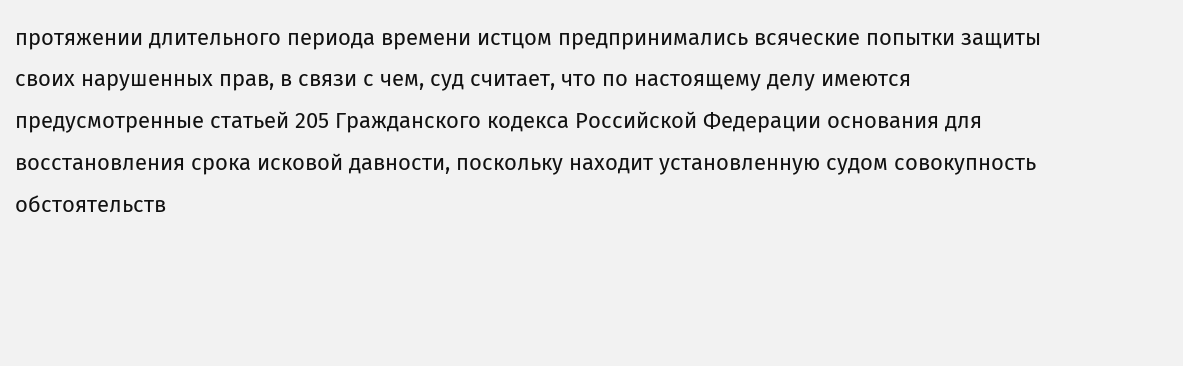протяжении длительного периода времени истцом предпринимались всяческие попытки защиты своих нарушенных прав, в связи с чем, суд считает, что по настоящему делу имеются предусмотренные статьей 205 Гражданского кодекса Российской Федерации основания для восстановления срока исковой давности, поскольку находит установленную судом совокупность обстоятельств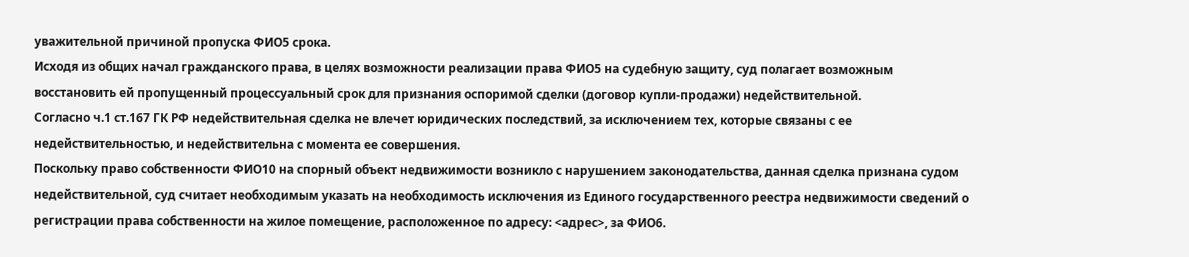уважительной причиной пропуска ФИО5 срока.
Исходя из общих начал гражданского права, в целях возможности реализации права ФИО5 на судебную защиту, суд полагает возможным восстановить ей пропущенный процессуальный срок для признания оспоримой сделки (договор купли-продажи) недействительной.
Согласно ч.1 ст.167 ГК РФ недействительная сделка не влечет юридических последствий, за исключением тех, которые связаны с ее недействительностью, и недействительна с момента ее совершения.
Поскольку право собственности ФИО10 на спорный объект недвижимости возникло с нарушением законодательства, данная сделка признана судом недействительной, суд считает необходимым указать на необходимость исключения из Единого государственного реестра недвижимости сведений о регистрации права собственности на жилое помещение, расположенное по адресу: <адрес>, за ФИО6.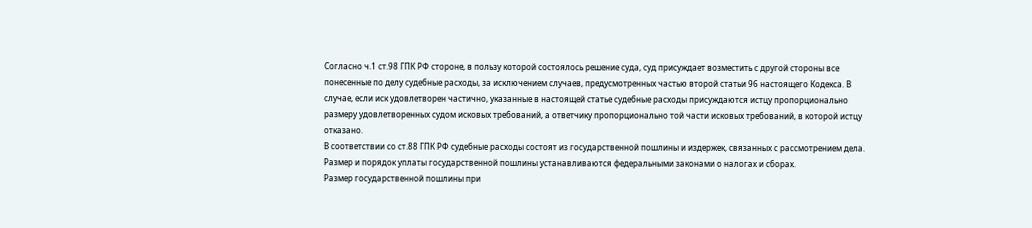Согласно ч.1 ст.98 ГПК РФ стороне, в пользу которой состоялось решение суда, суд присуждает возместить с другой стороны все понесенные по делу судебные расходы, за исключением случаев, предусмотренных частью второй статьи 96 настоящего Кодекса. В случае, если иск удовлетворен частично, указанные в настоящей статье судебные расходы присуждаются истцу пропорционально размеру удовлетворенных судом исковых требований, а ответчику пропорционально той части исковых требований, в которой истцу отказано.
В соответствии со ст.88 ГПК РФ судебные расходы состоят из государственной пошлины и издержек, связанных с рассмотрением дела. Размер и порядок уплаты государственной пошлины устанавливаются федеральными законами о налогах и сборах.
Размер государственной пошлины при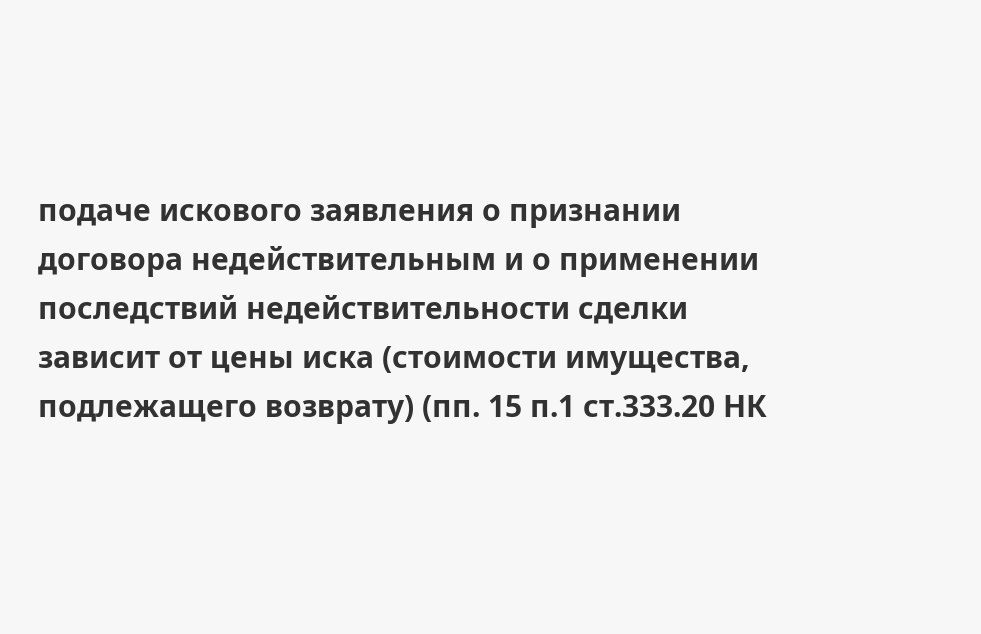подаче искового заявления о признании договора недействительным и о применении последствий недействительности сделки зависит от цены иска (стоимости имущества, подлежащего возврату) (пп. 15 п.1 ст.333.20 НК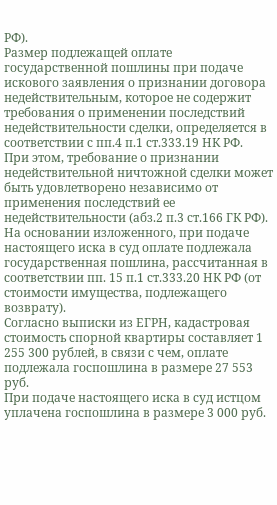РФ).
Размер подлежащей оплате государственной пошлины при подаче искового заявления о признании договора недействительным, которое не содержит требования о применении последствий недействительности сделки, определяется в соответствии с пп.4 п.1 ст.333.19 НК РФ.
При этом, требование о признании недействительной ничтожной сделки может быть удовлетворено независимо от применения последствий ее недействительности (абз.2 п.3 ст.166 ГК РФ).
На основании изложенного, при подаче настоящего иска в суд оплате подлежала государственная пошлина, рассчитанная в соответствии пп. 15 п.1 ст.333.20 НК РФ (от стоимости имущества, подлежащего возврату).
Согласно выписки из ЕГРН, кадастровая стоимость спорной квартиры составляет 1 255 300 рублей, в связи с чем, оплате подлежала госпошлина в размере 27 553 руб.
При подаче настоящего иска в суд истцом уплачена госпошлина в размере 3 000 руб.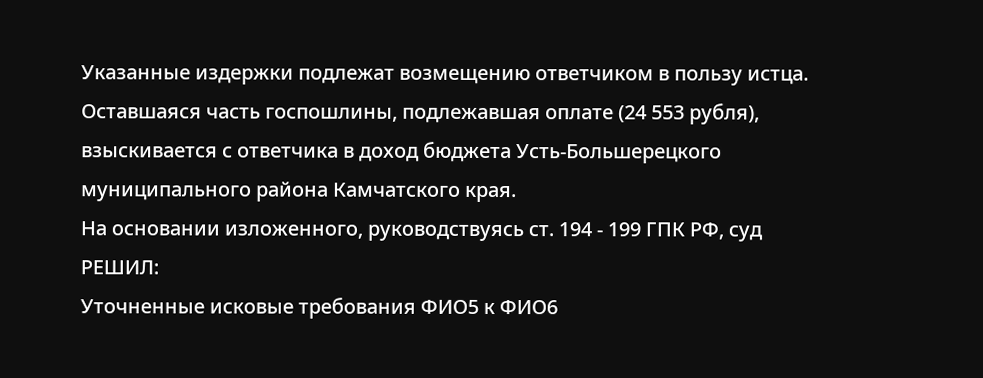Указанные издержки подлежат возмещению ответчиком в пользу истца.
Оставшаяся часть госпошлины, подлежавшая оплате (24 553 рубля), взыскивается с ответчика в доход бюджета Усть-Большерецкого муниципального района Камчатского края.
На основании изложенного, руководствуясь ст. 194 - 199 ГПК РФ, суд
РЕШИЛ:
Уточненные исковые требования ФИО5 к ФИО6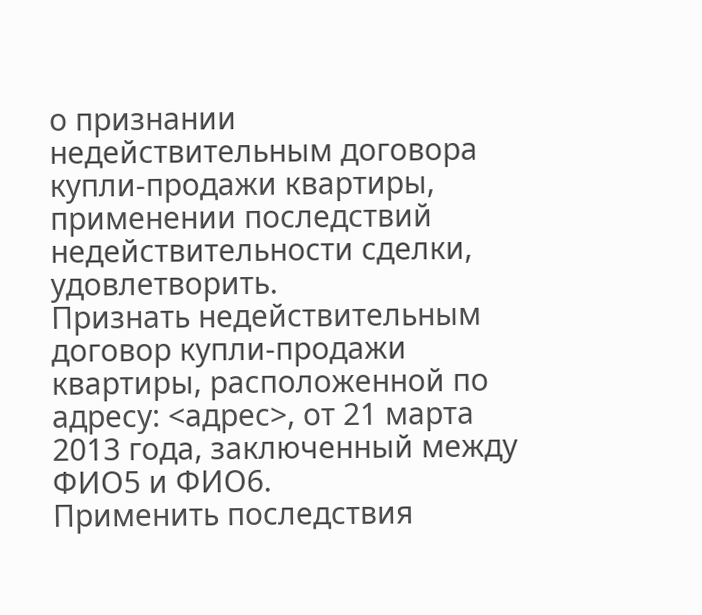о признании недействительным договора купли-продажи квартиры, применении последствий недействительности сделки, удовлетворить.
Признать недействительным договор купли-продажи квартиры, расположенной по адресу: <адрес>, от 21 марта 2013 года, заключенный между ФИО5 и ФИО6.
Применить последствия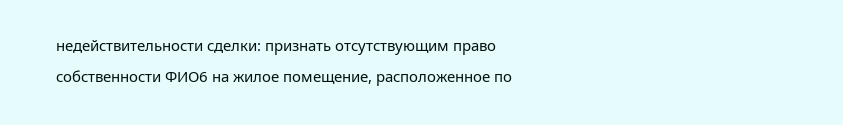недействительности сделки: признать отсутствующим право собственности ФИО6 на жилое помещение, расположенное по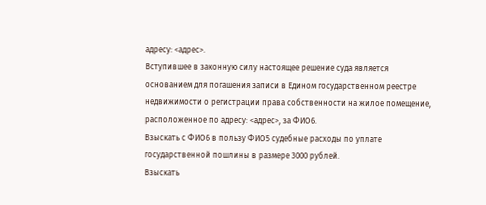адресу: <адрес>.
Вступившее в законную силу настоящее решение суда является основанием для погашения записи в Едином государственном реестре недвижимости о регистрации права собственности на жилое помещение, расположенное по адресу: <адрес>, за ФИО6.
Взыскать с ФИО6 в пользу ФИО5 судебные расходы по уплате государственной пошлины в размере 3000 рублей.
Взыскать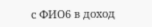с ФИО6 в доход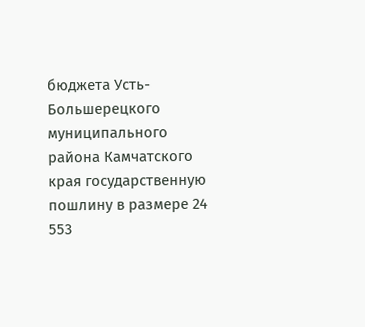бюджета Усть-Большерецкого муниципального района Камчатского края государственную пошлину в размере 24 553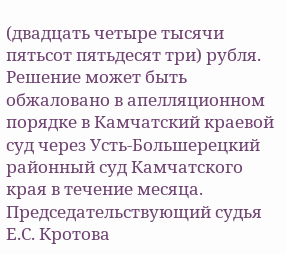(двадцать четыре тысячи пятьсот пятьдесят три) рубля.
Решение может быть обжаловано в апелляционном порядке в Камчатский краевой суд через Усть-Большерецкий районный суд Камчатского края в течение месяца.
Председательствующий судья Е.С. Кротова